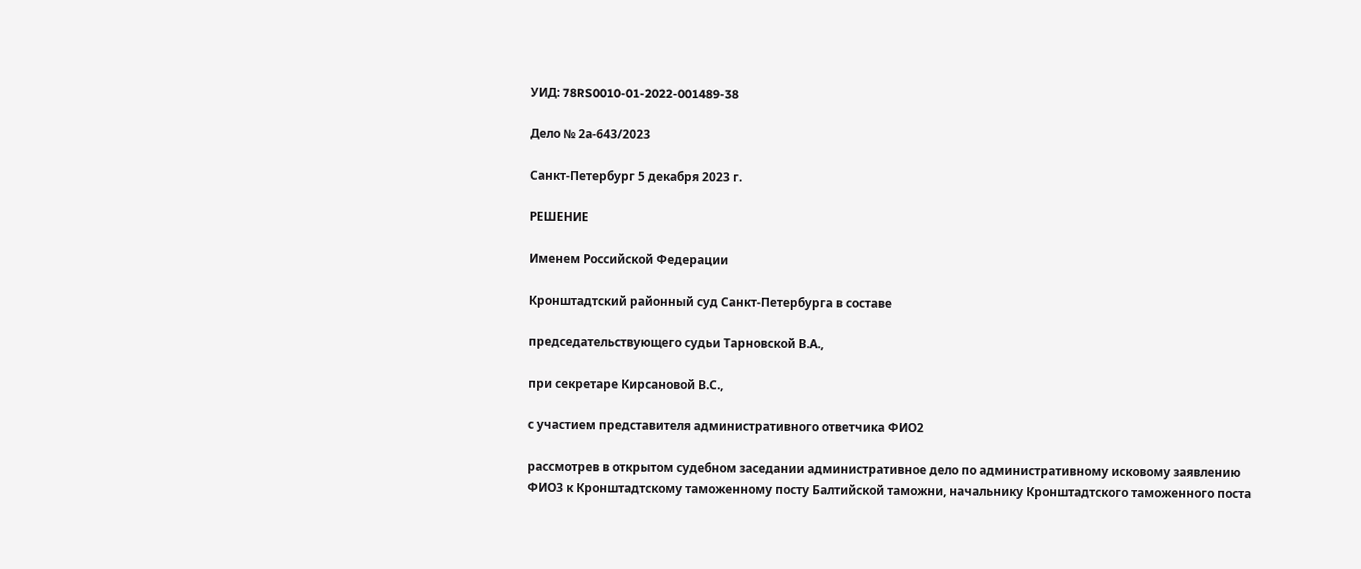УИД: 78RS0010-01-2022-001489-38

Дело № 2а-643/2023

Санкт-Петербург 5 декабря 2023 г.

РЕШЕНИЕ

Именем Российской Федерации

Кронштадтский районный суд Санкт-Петербурга в составе

председательствующего судьи Тарновской В.А.,

при секретаре Кирсановой В.С.,

с участием представителя административного ответчика ФИО2

рассмотрев в открытом судебном заседании административное дело по административному исковому заявлению ФИО3 к Кронштадтскому таможенному посту Балтийской таможни, начальнику Кронштадтского таможенного поста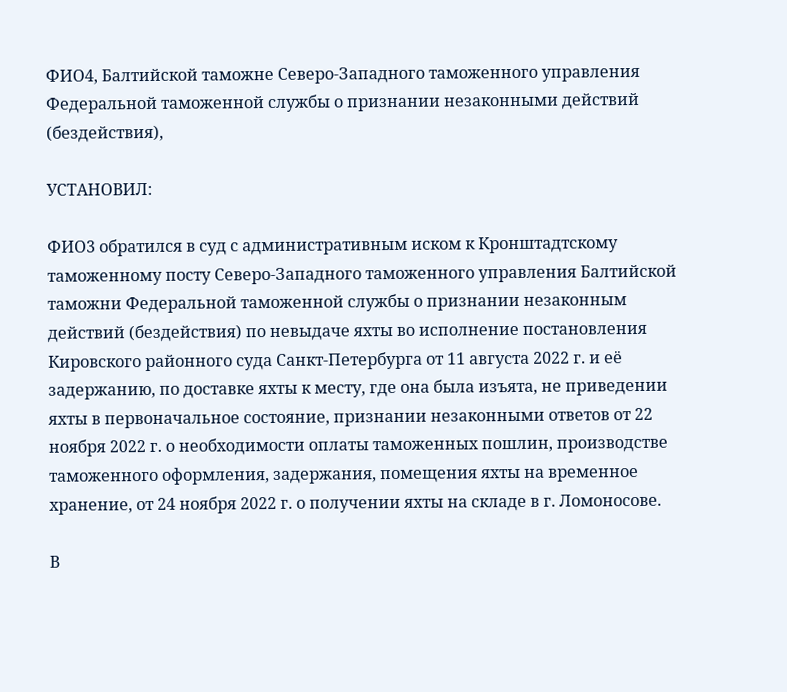ФИО4, Балтийской таможне Северо-Западного таможенного управления Федеральной таможенной службы о признании незаконными действий (бездействия),

УСТАНОВИЛ:

ФИО3 обратился в суд с административным иском к Кронштадтскому таможенному посту Северо-Западного таможенного управления Балтийской таможни Федеральной таможенной службы о признании незаконным действий (бездействия) по невыдаче яхты во исполнение постановления Кировского районного суда Санкт-Петербурга от 11 августа 2022 г. и её задержанию, по доставке яхты к месту, где она была изъята, не приведении яхты в первоначальное состояние, признании незаконными ответов от 22 ноября 2022 г. о необходимости оплаты таможенных пошлин, производстве таможенного оформления, задержания, помещения яхты на временное хранение, от 24 ноября 2022 г. о получении яхты на складе в г. Ломоносове.

В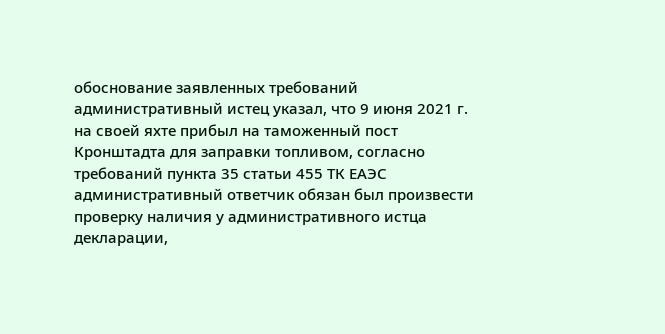обоснование заявленных требований административный истец указал, что 9 июня 2021 г. на своей яхте прибыл на таможенный пост Кронштадта для заправки топливом, согласно требований пункта 35 статьи 455 ТК ЕАЭС административный ответчик обязан был произвести проверку наличия у административного истца декларации,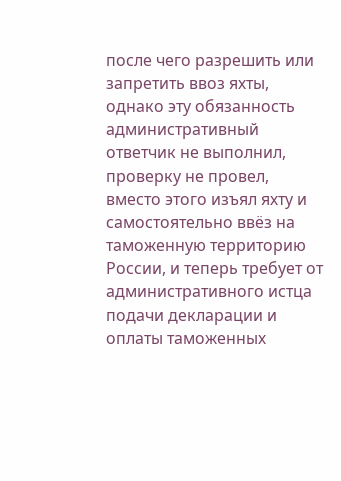после чего разрешить или запретить ввоз яхты, однако эту обязанность административный ответчик не выполнил, проверку не провел, вместо этого изъял яхту и самостоятельно ввёз на таможенную территорию России, и теперь требует от административного истца подачи декларации и оплаты таможенных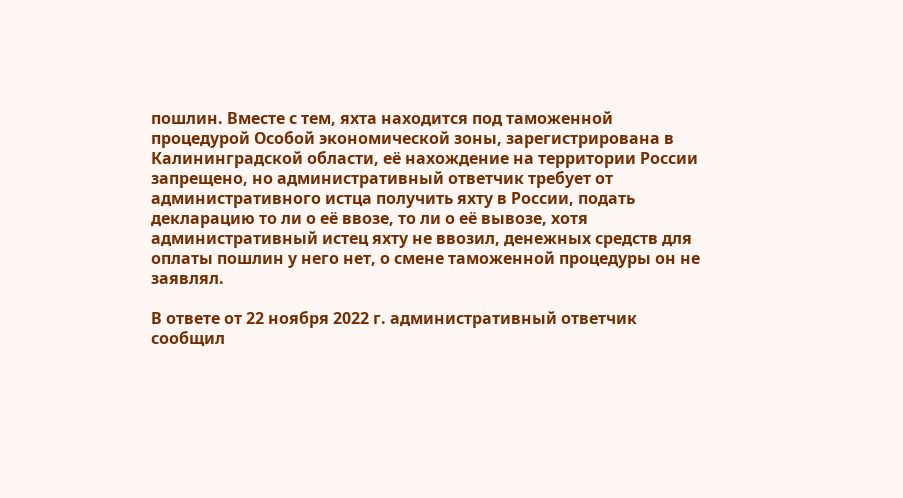пошлин. Вместе с тем, яхта находится под таможенной процедурой Особой экономической зоны, зарегистрирована в Калининградской области, её нахождение на территории России запрещено, но административный ответчик требует от административного истца получить яхту в России, подать декларацию то ли о её ввозе, то ли о её вывозе, хотя административный истец яхту не ввозил, денежных средств для оплаты пошлин у него нет, о смене таможенной процедуры он не заявлял.

В ответе от 22 ноября 2022 г. административный ответчик сообщил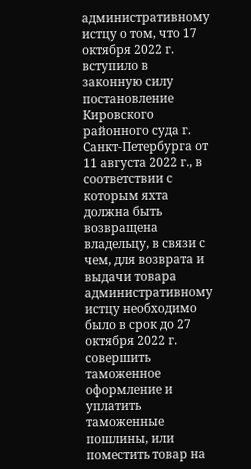административному истцу о том, что 17 октября 2022 г. вступило в законную силу постановление Кировского районного суда г. Санкт-Петербурга от 11 августа 2022 г., в соответствии с которым яхта должна быть возвращена владельцу, в связи с чем, для возврата и выдачи товара административному истцу необходимо было в срок до 27 октября 2022 г. совершить таможенное оформление и уплатить таможенные пошлины, или поместить товар на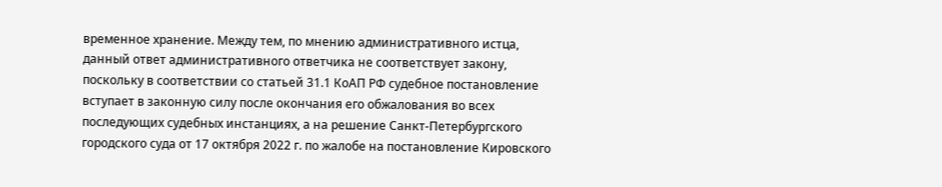временное хранение. Между тем, по мнению административного истца, данный ответ административного ответчика не соответствует закону, поскольку в соответствии со статьей 31.1 КоАП РФ судебное постановление вступает в законную силу после окончания его обжалования во всех последующих судебных инстанциях, а на решение Санкт-Петербургского городского суда от 17 октября 2022 г. по жалобе на постановление Кировского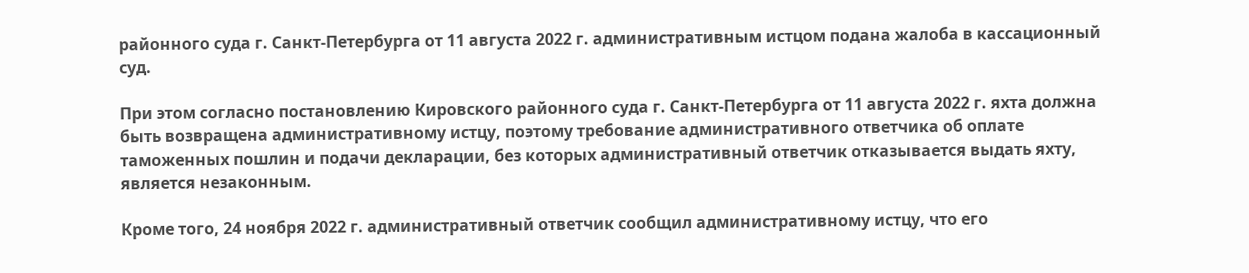районного суда г. Санкт-Петербурга от 11 августа 2022 г. административным истцом подана жалоба в кассационный суд.

При этом согласно постановлению Кировского районного суда г. Санкт-Петербурга от 11 августа 2022 г. яхта должна быть возвращена административному истцу, поэтому требование административного ответчика об оплате таможенных пошлин и подачи декларации, без которых административный ответчик отказывается выдать яхту, является незаконным.

Кроме того, 24 ноября 2022 г. административный ответчик сообщил административному истцу, что его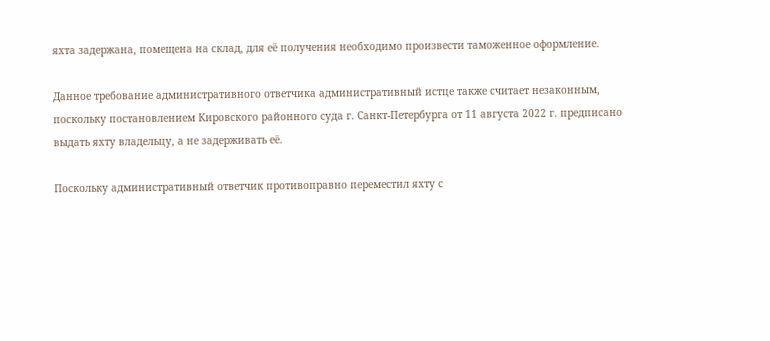яхта задержана, помещена на склад, для её получения необходимо произвести таможенное оформление.

Данное требование административного ответчика административный истце также считает незаконным, поскольку постановлением Кировского районного суда г. Санкт-Петербурга от 11 августа 2022 г. предписано выдать яхту владельцу, а не задерживать её.

Поскольку административный ответчик противоправно переместил яхту с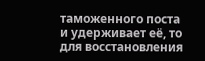таможенного поста и удерживает её, то для восстановления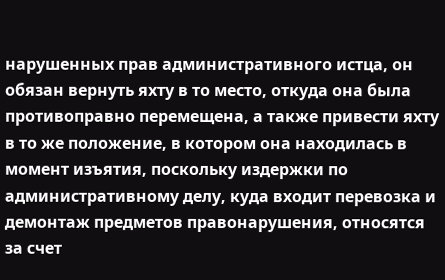нарушенных прав административного истца, он обязан вернуть яхту в то место, откуда она была противоправно перемещена, а также привести яхту в то же положение, в котором она находилась в момент изъятия, поскольку издержки по административному делу, куда входит перевозка и демонтаж предметов правонарушения, относятся за счет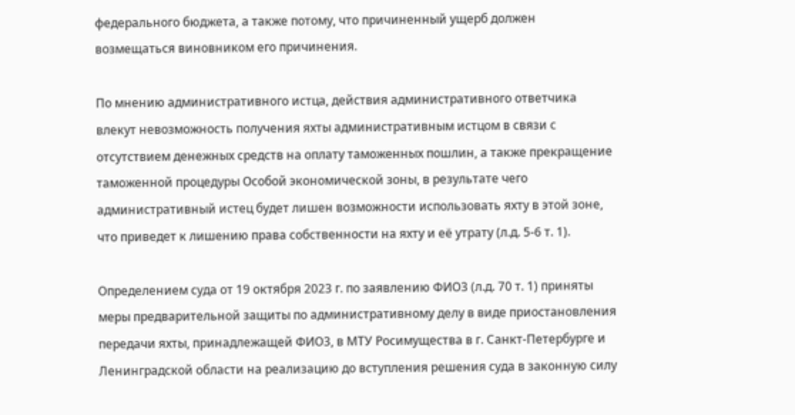федерального бюджета, а также потому, что причиненный ущерб должен возмещаться виновником его причинения.

По мнению административного истца, действия административного ответчика влекут невозможность получения яхты административным истцом в связи с отсутствием денежных средств на оплату таможенных пошлин, а также прекращение таможенной процедуры Особой экономической зоны, в результате чего административный истец будет лишен возможности использовать яхту в этой зоне, что приведет к лишению права собственности на яхту и её утрату (л.д. 5-6 т. 1).

Определением суда от 19 октября 2023 г. по заявлению ФИО3 (л.д. 70 т. 1) приняты меры предварительной защиты по административному делу в виде приостановления передачи яхты, принадлежащей ФИО3, в МТУ Росимущества в г. Санкт-Петербурге и Ленинградской области на реализацию до вступления решения суда в законную силу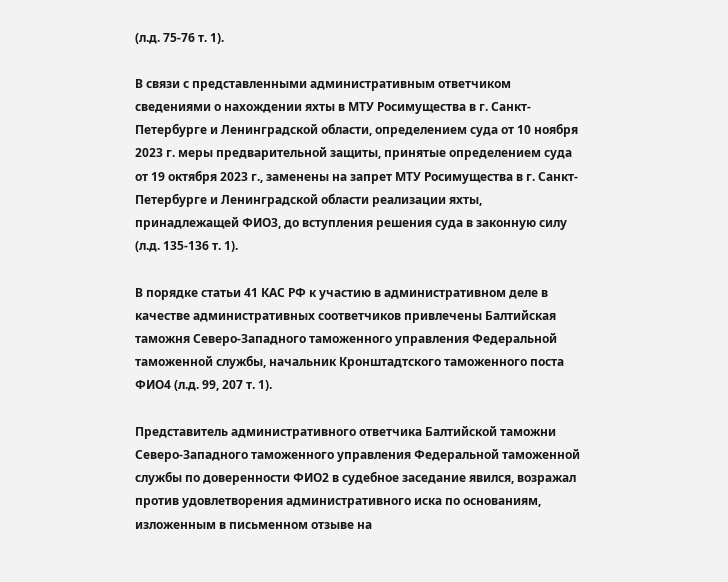(л.д. 75-76 т. 1).

В связи с представленными административным ответчиком сведениями о нахождении яхты в МТУ Росимущества в г. Санкт-Петербурге и Ленинградской области, определением суда от 10 ноября 2023 г. меры предварительной защиты, принятые определением суда от 19 октября 2023 г., заменены на запрет МТУ Росимущества в г. Санкт-Петербурге и Ленинградской области реализации яхты, принадлежащей ФИО3, до вступления решения суда в законную силу (л.д. 135-136 т. 1).

В порядке статьи 41 КАС РФ к участию в административном деле в качестве административных соответчиков привлечены Балтийская таможня Северо-Западного таможенного управления Федеральной таможенной службы, начальник Кронштадтского таможенного поста ФИО4 (л.д. 99, 207 т. 1).

Представитель административного ответчика Балтийской таможни Северо-Западного таможенного управления Федеральной таможенной службы по доверенности ФИО2 в судебное заседание явился, возражал против удовлетворения административного иска по основаниям, изложенным в письменном отзыве на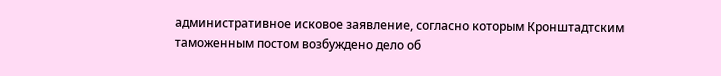административное исковое заявление, согласно которым Кронштадтским таможенным постом возбуждено дело об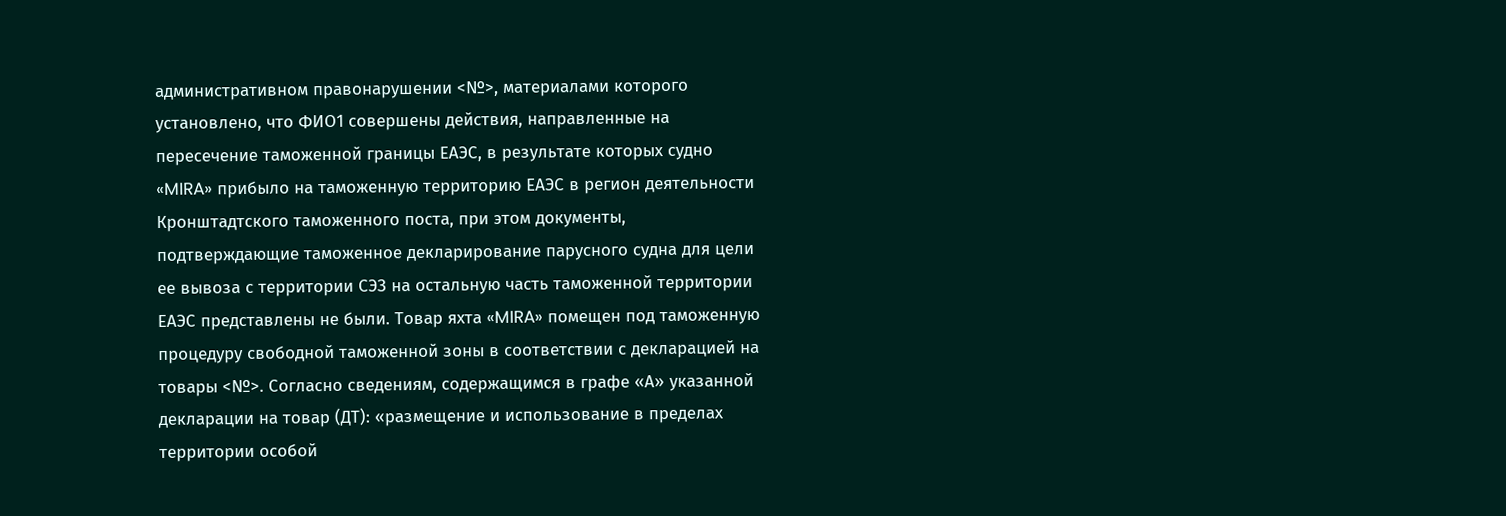административном правонарушении <№>, материалами которого установлено, что ФИО1 совершены действия, направленные на пересечение таможенной границы ЕАЭС, в результате которых судно «MIRA» прибыло на таможенную территорию ЕАЭС в регион деятельности Кронштадтского таможенного поста, при этом документы, подтверждающие таможенное декларирование парусного судна для цели ее вывоза с территории СЭЗ на остальную часть таможенной территории ЕАЭС представлены не были. Товар яхта «MIRA» помещен под таможенную процедуру свободной таможенной зоны в соответствии с декларацией на товары <№>. Согласно сведениям, содержащимся в графе «А» указанной декларации на товар (ДТ): «размещение и использование в пределах территории особой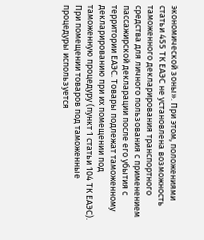экономической зоны». При этом, положениями статьи 455 ТК ЕАЭС не установлена возможность таможенного декларирования транспортного средства для личного пользования с применением пассажирской декларации после его убытия с территории ЕАЭС. Товары подлежат таможенному декларированию при их помещении под таможенную процедуру (пункт 1 статьи 104 ТК ЕАЭС). При помещении товаров под таможенные процедуры используется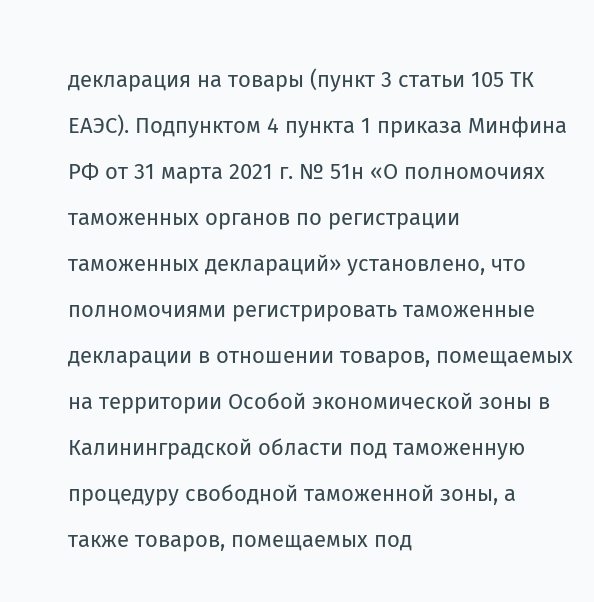декларация на товары (пункт 3 статьи 105 ТК ЕАЭС). Подпунктом 4 пункта 1 приказа Минфина РФ от 31 марта 2021 г. № 51н «О полномочиях таможенных органов по регистрации таможенных деклараций» установлено, что полномочиями регистрировать таможенные декларации в отношении товаров, помещаемых на территории Особой экономической зоны в Калининградской области под таможенную процедуру свободной таможенной зоны, а также товаров, помещаемых под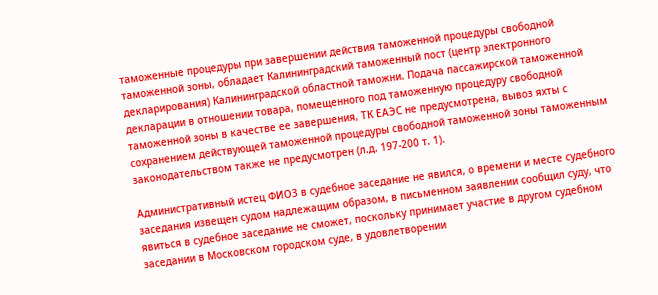таможенные процедуры при завершении действия таможенной процедуры свободной таможенной зоны, обладает Калининградский таможенный пост (центр электронного декларирования) Калининградской областной таможни. Подача пассажирской таможенной декларации в отношении товара, помещенного под таможенную процедуру свободной таможенной зоны в качестве ее завершения, ТК ЕАЭС не предусмотрена, вывоз яхты с сохранением действующей таможенной процедуры свободной таможенной зоны таможенным законодательством также не предусмотрен (л.д. 197-200 т. 1).

Административный истец ФИО3 в судебное заседание не явился, о времени и месте судебного заседания извещен судом надлежащим образом, в письменном заявлении сообщил суду, что явиться в судебное заседание не сможет, поскольку принимает участие в другом судебном заседании в Московском городском суде, в удовлетворении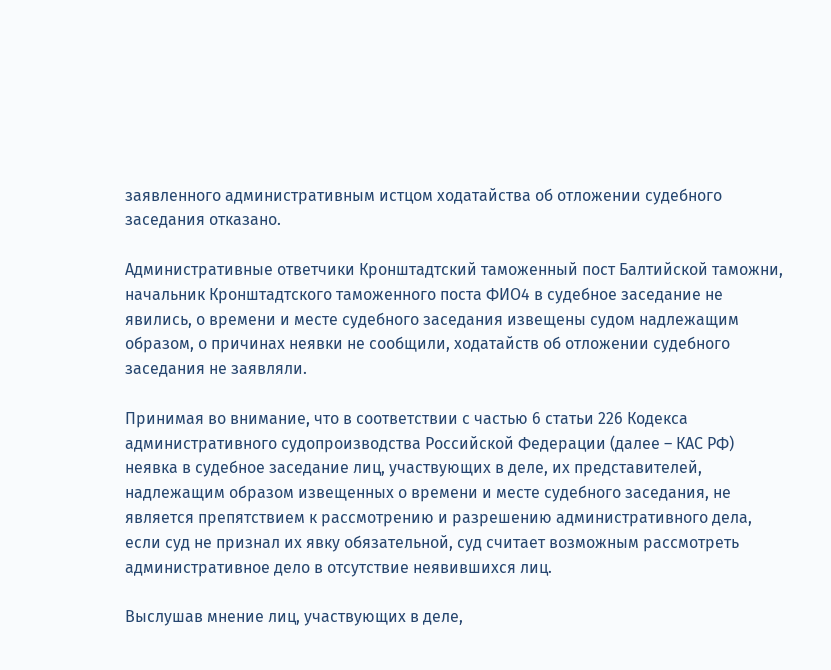заявленного административным истцом ходатайства об отложении судебного заседания отказано.

Административные ответчики Кронштадтский таможенный пост Балтийской таможни, начальник Кронштадтского таможенного поста ФИО4 в судебное заседание не явились, о времени и месте судебного заседания извещены судом надлежащим образом, о причинах неявки не сообщили, ходатайств об отложении судебного заседания не заявляли.

Принимая во внимание, что в соответствии с частью 6 статьи 226 Кодекса административного судопроизводства Российской Федерации (далее – КАС РФ) неявка в судебное заседание лиц, участвующих в деле, их представителей, надлежащим образом извещенных о времени и месте судебного заседания, не является препятствием к рассмотрению и разрешению административного дела, если суд не признал их явку обязательной, суд считает возможным рассмотреть административное дело в отсутствие неявившихся лиц.

Выслушав мнение лиц, участвующих в деле,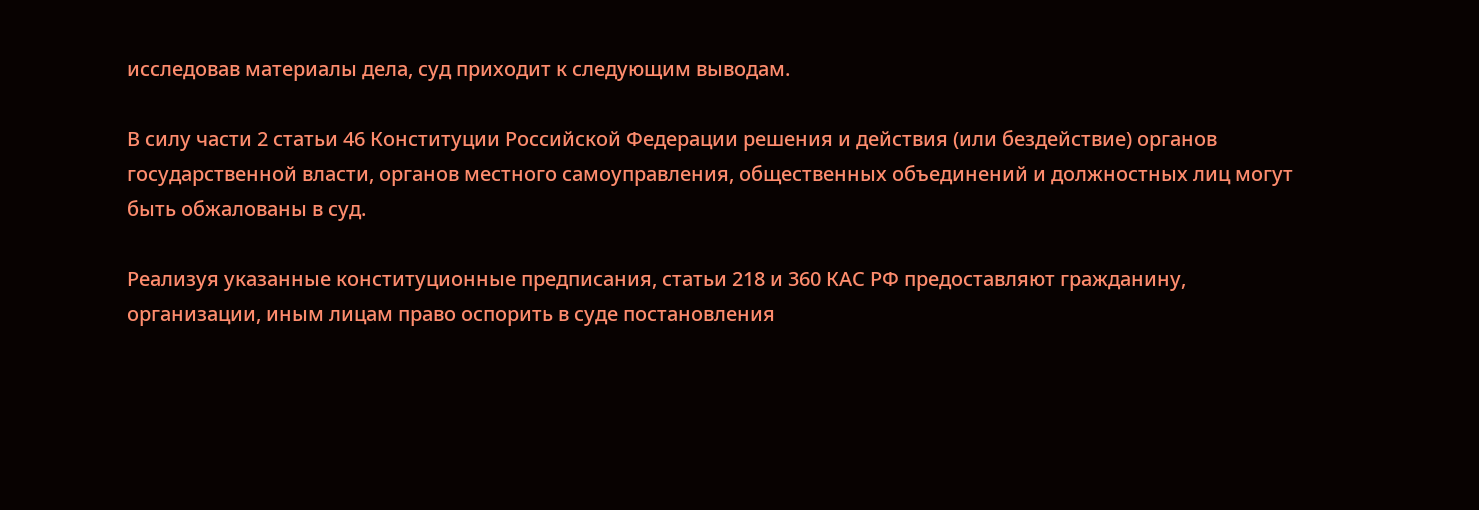исследовав материалы дела, суд приходит к следующим выводам.

В силу части 2 статьи 46 Конституции Российской Федерации решения и действия (или бездействие) органов государственной власти, органов местного самоуправления, общественных объединений и должностных лиц могут быть обжалованы в суд.

Реализуя указанные конституционные предписания, статьи 218 и 360 КАС РФ предоставляют гражданину, организации, иным лицам право оспорить в суде постановления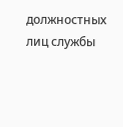должностных лиц службы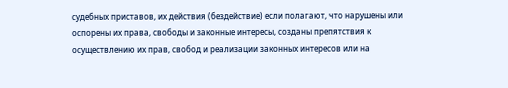судебных приставов, их действия (бездействие) если полагают, что нарушены или оспорены их права, свободы и законные интересы, созданы препятствия к осуществлению их прав, свобод и реализации законных интересов или на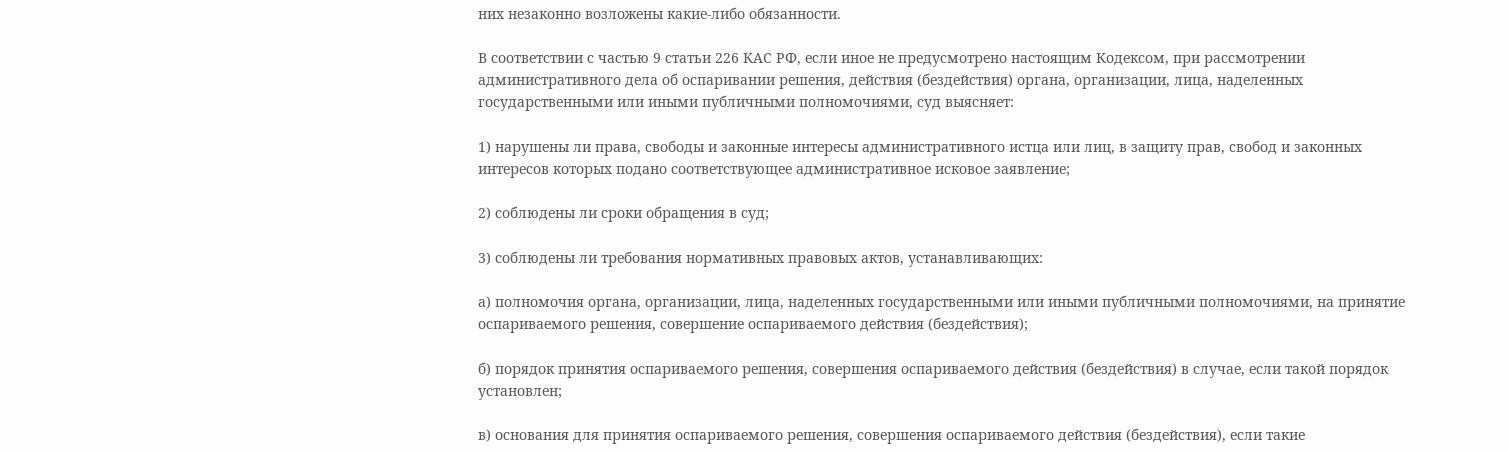них незаконно возложены какие-либо обязанности.

В соответствии с частью 9 статьи 226 КАС РФ, если иное не предусмотрено настоящим Кодексом, при рассмотрении административного дела об оспаривании решения, действия (бездействия) органа, организации, лица, наделенных государственными или иными публичными полномочиями, суд выясняет:

1) нарушены ли права, свободы и законные интересы административного истца или лиц, в защиту прав, свобод и законных интересов которых подано соответствующее административное исковое заявление;

2) соблюдены ли сроки обращения в суд;

3) соблюдены ли требования нормативных правовых актов, устанавливающих:

а) полномочия органа, организации, лица, наделенных государственными или иными публичными полномочиями, на принятие оспариваемого решения, совершение оспариваемого действия (бездействия);

б) порядок принятия оспариваемого решения, совершения оспариваемого действия (бездействия) в случае, если такой порядок установлен;

в) основания для принятия оспариваемого решения, совершения оспариваемого действия (бездействия), если такие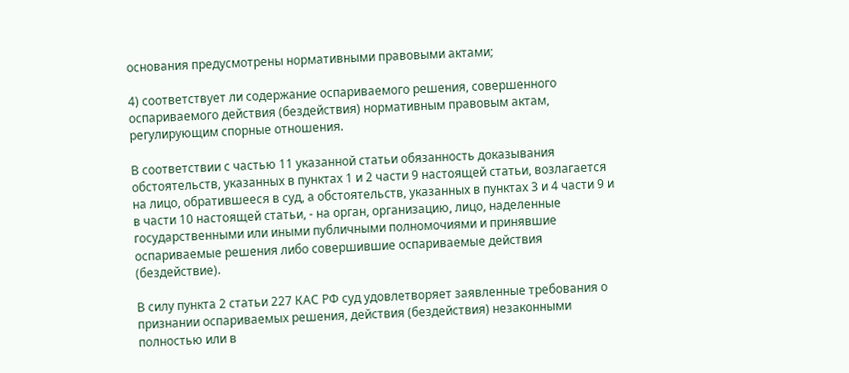основания предусмотрены нормативными правовыми актами;

4) соответствует ли содержание оспариваемого решения, совершенного оспариваемого действия (бездействия) нормативным правовым актам, регулирующим спорные отношения.

В соответствии с частью 11 указанной статьи обязанность доказывания обстоятельств, указанных в пунктах 1 и 2 части 9 настоящей статьи, возлагается на лицо, обратившееся в суд, а обстоятельств, указанных в пунктах 3 и 4 части 9 и в части 10 настоящей статьи, - на орган, организацию, лицо, наделенные государственными или иными публичными полномочиями и принявшие оспариваемые решения либо совершившие оспариваемые действия (бездействие).

В силу пункта 2 статьи 227 КАС РФ суд удовлетворяет заявленные требования о признании оспариваемых решения, действия (бездействия) незаконными полностью или в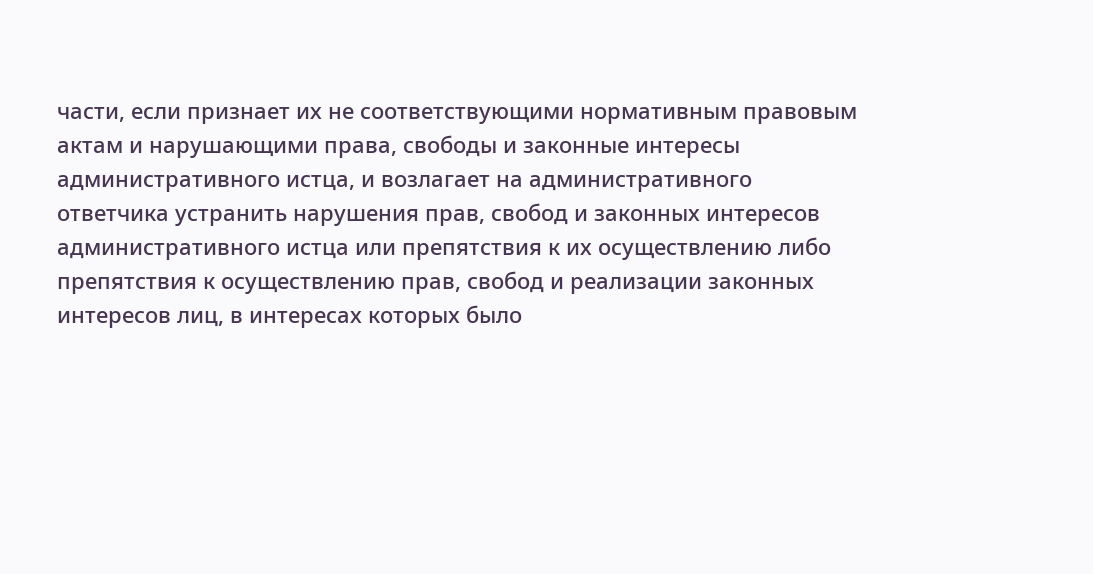части, если признает их не соответствующими нормативным правовым актам и нарушающими права, свободы и законные интересы административного истца, и возлагает на административного ответчика устранить нарушения прав, свобод и законных интересов административного истца или препятствия к их осуществлению либо препятствия к осуществлению прав, свобод и реализации законных интересов лиц, в интересах которых было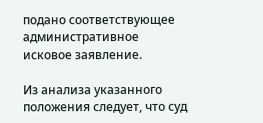подано соответствующее административное исковое заявление.

Из анализа указанного положения следует, что суд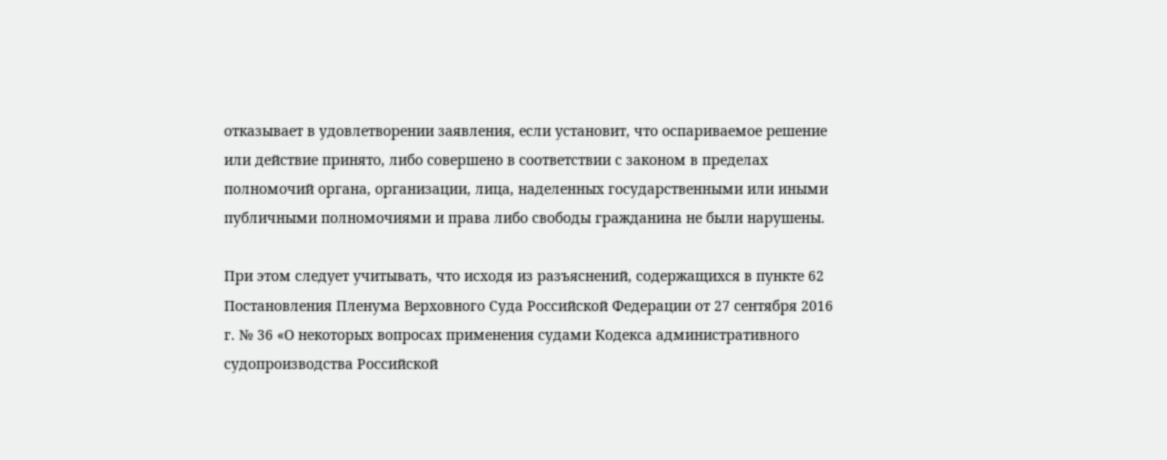отказывает в удовлетворении заявления, если установит, что оспариваемое решение или действие принято, либо совершено в соответствии с законом в пределах полномочий органа, организации, лица, наделенных государственными или иными публичными полномочиями и права либо свободы гражданина не были нарушены.

При этом следует учитывать, что исходя из разъяснений, содержащихся в пункте 62 Постановления Пленума Верховного Суда Российской Федерации от 27 сентября 2016 г. № 36 «О некоторых вопросах применения судами Кодекса административного судопроизводства Российской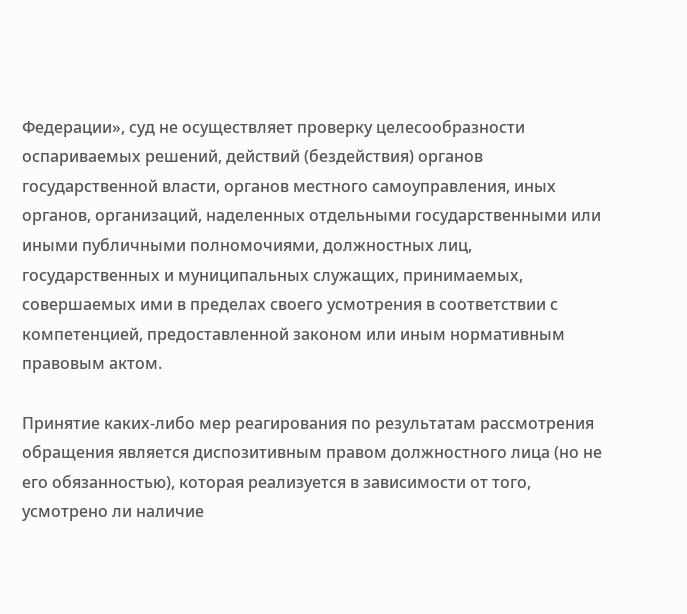Федерации», суд не осуществляет проверку целесообразности оспариваемых решений, действий (бездействия) органов государственной власти, органов местного самоуправления, иных органов, организаций, наделенных отдельными государственными или иными публичными полномочиями, должностных лиц, государственных и муниципальных служащих, принимаемых, совершаемых ими в пределах своего усмотрения в соответствии с компетенцией, предоставленной законом или иным нормативным правовым актом.

Принятие каких-либо мер реагирования по результатам рассмотрения обращения является диспозитивным правом должностного лица (но не его обязанностью), которая реализуется в зависимости от того, усмотрено ли наличие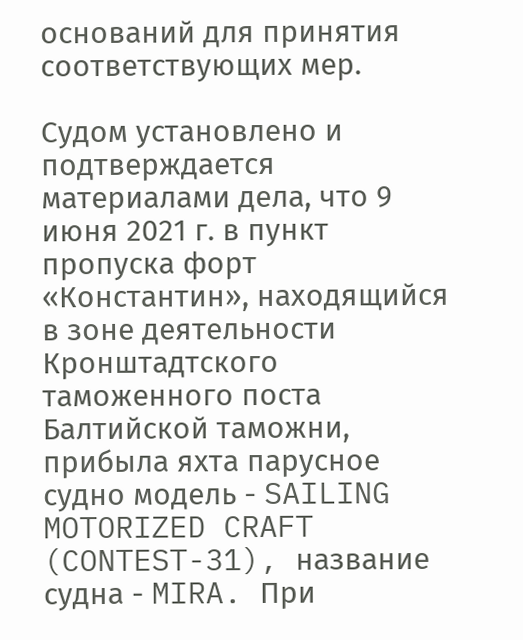оснований для принятия соответствующих мер.

Судом установлено и подтверждается материалами дела, что 9 июня 2021 г. в пункт пропуска форт «Константин», находящийся в зоне деятельности Кронштадтского таможенного поста Балтийской таможни, прибыла яхта парусное судно модель - SAILING MOTORIZED CRAFT (CONTEST-31), название судна - MIRA. При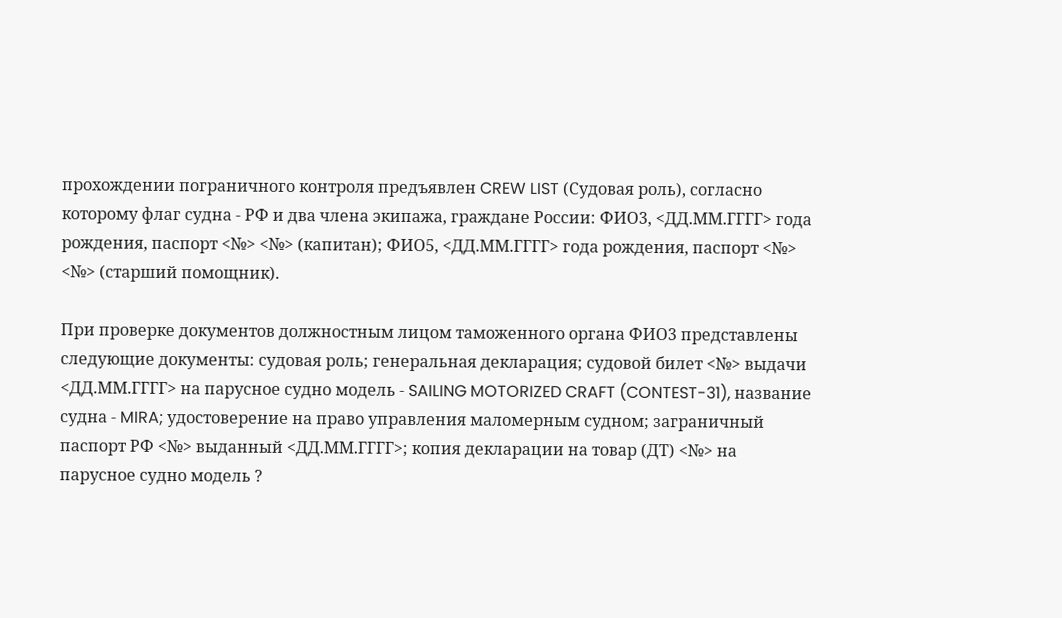прохождении пограничного контроля предъявлен CREW LIST (Судовая роль), согласно которому флаг судна - РФ и два члена экипажа, граждане России: ФИО3, <ДД.ММ.ГГГГ> года рождения, паспорт <№> <№> (капитан); ФИО5, <ДД.ММ.ГГГГ> года рождения, паспорт <№> <№> (старший помощник).

При проверке документов должностным лицом таможенного органа ФИО3 представлены следующие документы: судовая роль; генеральная декларация; судовой билет <№> выдачи <ДД.ММ.ГГГГ> на парусное судно модель - SAILING MOTORIZED CRAFT (CONTEST-31), название судна - MIRA; удостоверение на право управления маломерным судном; заграничный паспорт РФ <№> выданный <ДД.ММ.ГГГГ>; копия декларации на товар (ДТ) <№> на парусное судно модель ?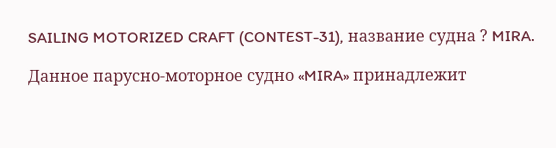SAILING MOTORIZED CRAFT (CONTEST-31), название судна ? MIRA.

Данное парусно-моторное судно «MIRA» принадлежит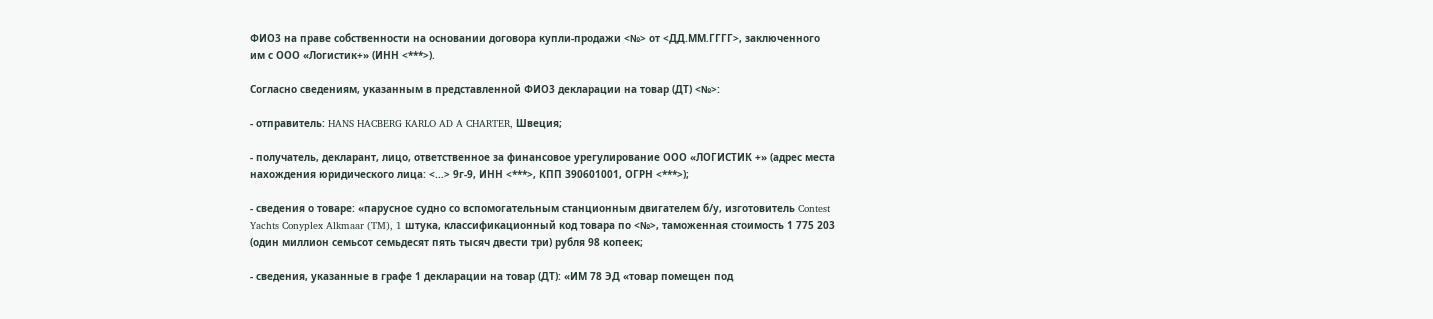ФИО3 на праве собственности на основании договора купли-продажи <№> от <ДД.ММ.ГГГГ>, заключенного им с ООО «Логистик+» (ИНН <***>).

Согласно сведениям, указанным в представленной ФИО3 декларации на товар (ДТ) <№>:

- отправитель: HANS HACBERG KARLO AD A CHARTER, Швеция;

- получатель, декларант, лицо, ответственное за финансовое урегулирование ООО «ЛОГИСТИК +» (адрес места нахождения юридического лица: <...> 9г-9, ИНН <***>, КПП 390601001, ОГРН <***>);

- сведения о товаре: «парусное судно со вспомогательным станционным двигателем б/у, изготовитель Contest Yachts Conyplex Alkmaar (TM), 1 штука, классификационный код товара по <№>, таможенная стоимость 1 775 203 (один миллион семьсот семьдесят пять тысяч двести три) рубля 98 копеек;

- сведения, указанные в графе 1 декларации на товар (ДТ): «ИМ 78 ЭД «товар помещен под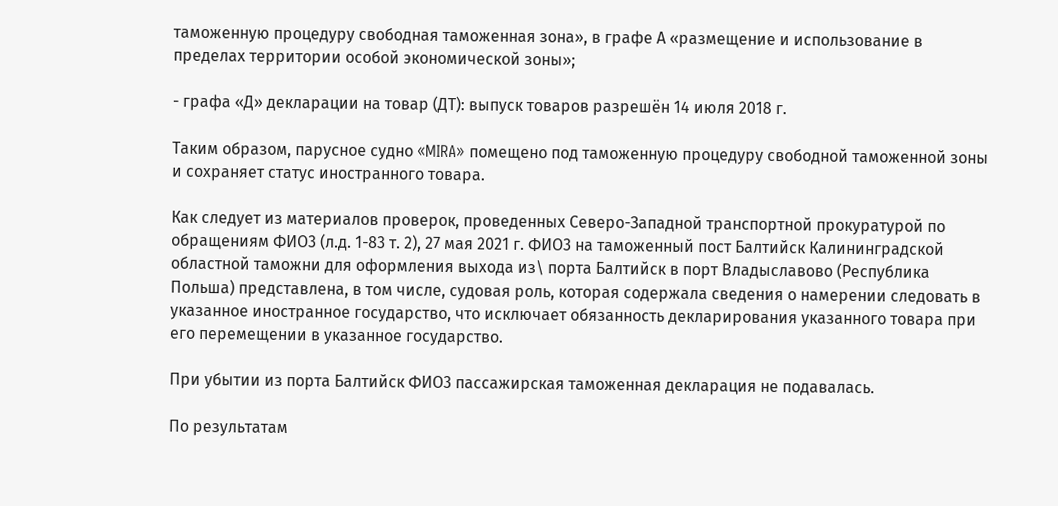таможенную процедуру свободная таможенная зона», в графе А «размещение и использование в пределах территории особой экономической зоны»;

- графа «Д» декларации на товар (ДТ): выпуск товаров разрешён 14 июля 2018 г.

Таким образом, парусное судно «MIRA» помещено под таможенную процедуру свободной таможенной зоны и сохраняет статус иностранного товара.

Как следует из материалов проверок, проведенных Северо-Западной транспортной прокуратурой по обращениям ФИО3 (л.д. 1-83 т. 2), 27 мая 2021 г. ФИО3 на таможенный пост Балтийск Калининградской областной таможни для оформления выхода из\ порта Балтийск в порт Владыславово (Республика Польша) представлена, в том числе, судовая роль, которая содержала сведения о намерении следовать в указанное иностранное государство, что исключает обязанность декларирования указанного товара при его перемещении в указанное государство.

При убытии из порта Балтийск ФИО3 пассажирская таможенная декларация не подавалась.

По результатам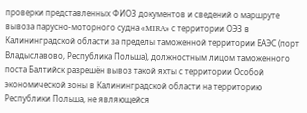проверки представленных ФИО3 документов и сведений о маршруте вывоза парусно-моторного судна «MIRA» с территории ОЭЗ в Калининградской области за пределы таможенной территории ЕАЭС (порт Владыславово, Республика Польша), должностным лицом таможенного поста Балтийск разрешён вывоз такой яхты с территории Особой экономической зоны в Калининградской области на территорию Республики Польша, не являющейся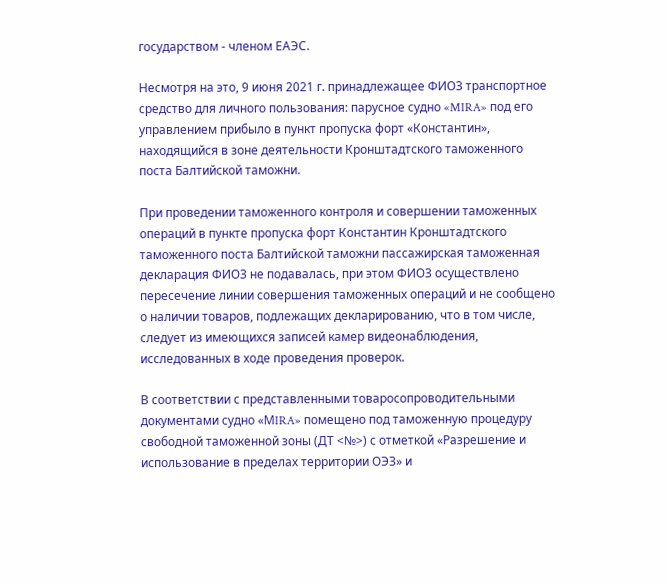государством - членом ЕАЭС.

Несмотря на это, 9 июня 2021 г. принадлежащее ФИО3 транспортное средство для личного пользования: парусное судно «MIRA» под его управлением прибыло в пункт пропуска форт «Константин», находящийся в зоне деятельности Кронштадтского таможенного поста Балтийской таможни.

При проведении таможенного контроля и совершении таможенных операций в пункте пропуска форт Константин Кронштадтского таможенного поста Балтийской таможни пассажирская таможенная декларация ФИО3 не подавалась, при этом ФИО3 осуществлено пересечение линии совершения таможенных операций и не сообщено о наличии товаров, подлежащих декларированию, что в том числе, следует из имеющихся записей камер видеонаблюдения, исследованных в ходе проведения проверок.

В соответствии с представленными товаросопроводительными документами судно «МIRA» помещено под таможенную процедуру свободной таможенной зоны (ДТ <№>) с отметкой «Разрешение и использование в пределах территории ОЭЗ» и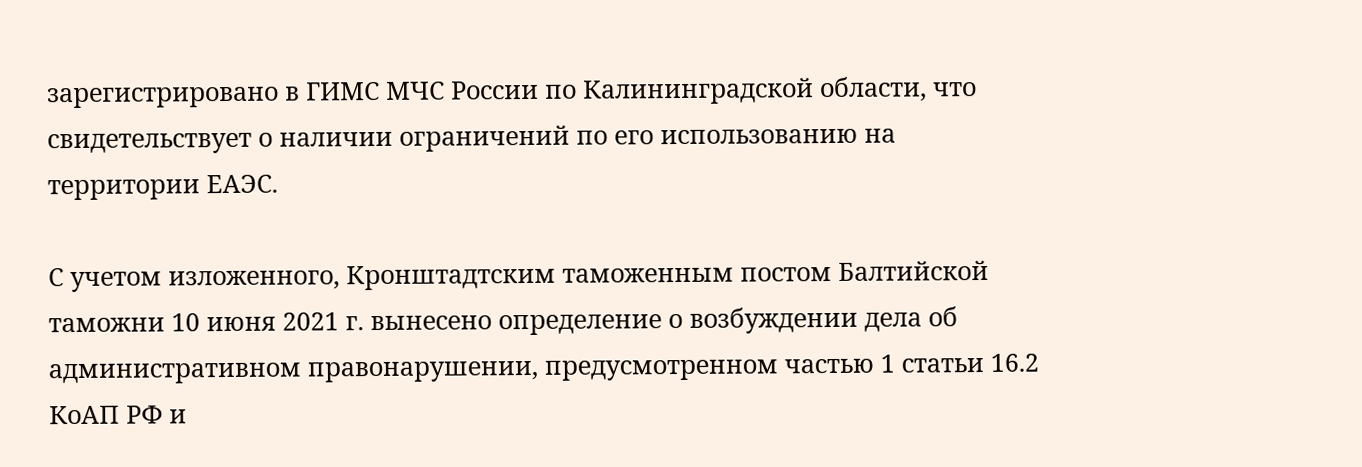зарегистрировано в ГИМС МЧС России по Калининградской области, что свидетельствует о наличии ограничений по его использованию на территории ЕАЭС.

С учетом изложенного, Кронштадтским таможенным постом Балтийской таможни 10 июня 2021 г. вынесено определение о возбуждении дела об административном правонарушении, предусмотренном частью 1 статьи 16.2 КоАП РФ и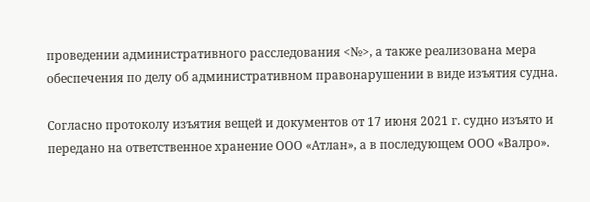проведении административного расследования <№>, а также реализована мера обеспечения по делу об административном правонарушении в виде изъятия судна.

Согласно протоколу изъятия вещей и документов от 17 июня 2021 г. судно изъято и передано на ответственное хранение ООО «Атлан», а в последующем ООО «Валро».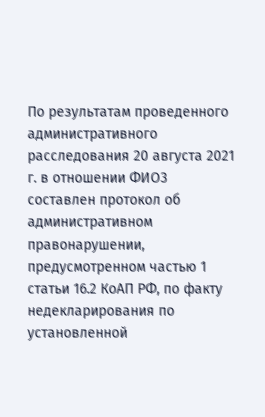По результатам проведенного административного расследования 20 августа 2021 г. в отношении ФИО3 составлен протокол об административном правонарушении, предусмотренном частью 1 статьи 16.2 КоАП РФ, по факту недекларирования по установленной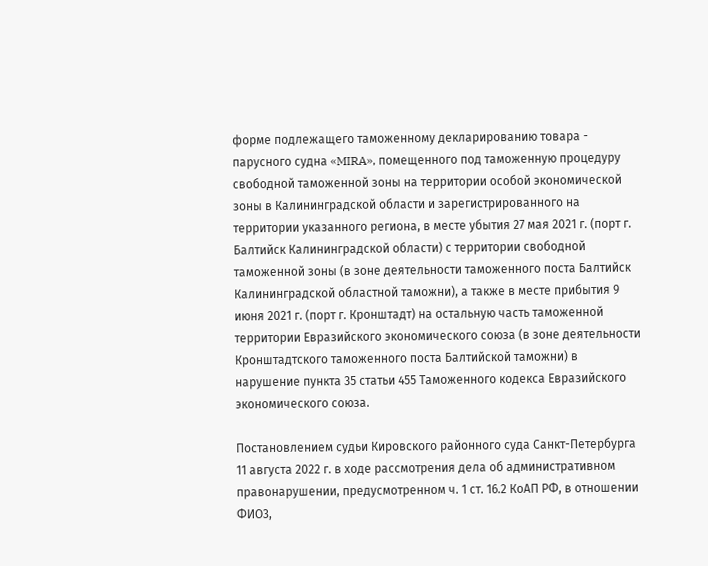форме подлежащего таможенному декларированию товара - парусного судна «MIRA», помещенного под таможенную процедуру свободной таможенной зоны на территории особой экономической зоны в Калининградской области и зарегистрированного на территории указанного региона, в месте убытия 27 мая 2021 г. (порт г. Балтийск Калининградской области) с территории свободной таможенной зоны (в зоне деятельности таможенного поста Балтийск Калининградской областной таможни), а также в месте прибытия 9 июня 2021 г. (порт г. Кронштадт) на остальную часть таможенной территории Евразийского экономического союза (в зоне деятельности Кронштадтского таможенного поста Балтийской таможни) в нарушение пункта 35 статьи 455 Таможенного кодекса Евразийского экономического союза.

Постановлением судьи Кировского районного суда Санкт-Петербурга 11 августа 2022 г. в ходе рассмотрения дела об административном правонарушении, предусмотренном ч. 1 ст. 16.2 КоАП РФ, в отношении ФИО3,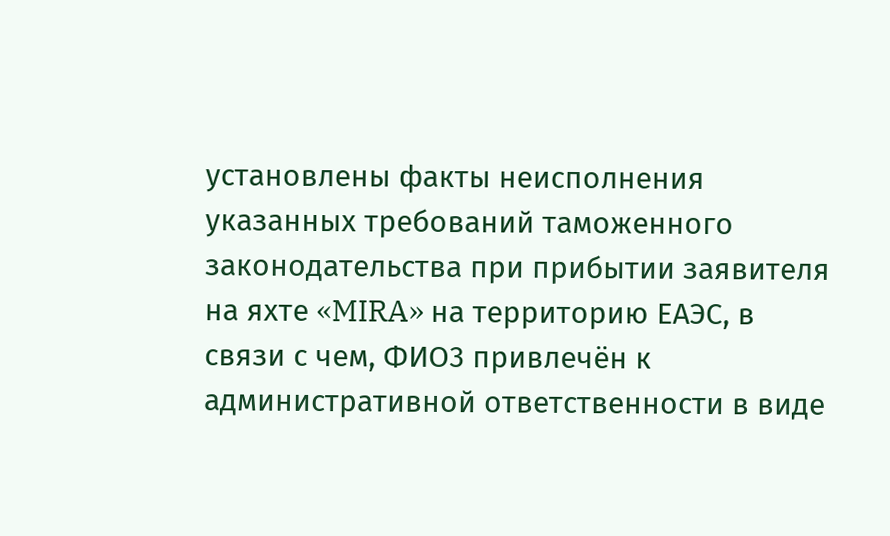установлены факты неисполнения указанных требований таможенного законодательства при прибытии заявителя на яхте «MIRA» на территорию ЕАЭС, в связи с чем, ФИО3 привлечён к административной ответственности в виде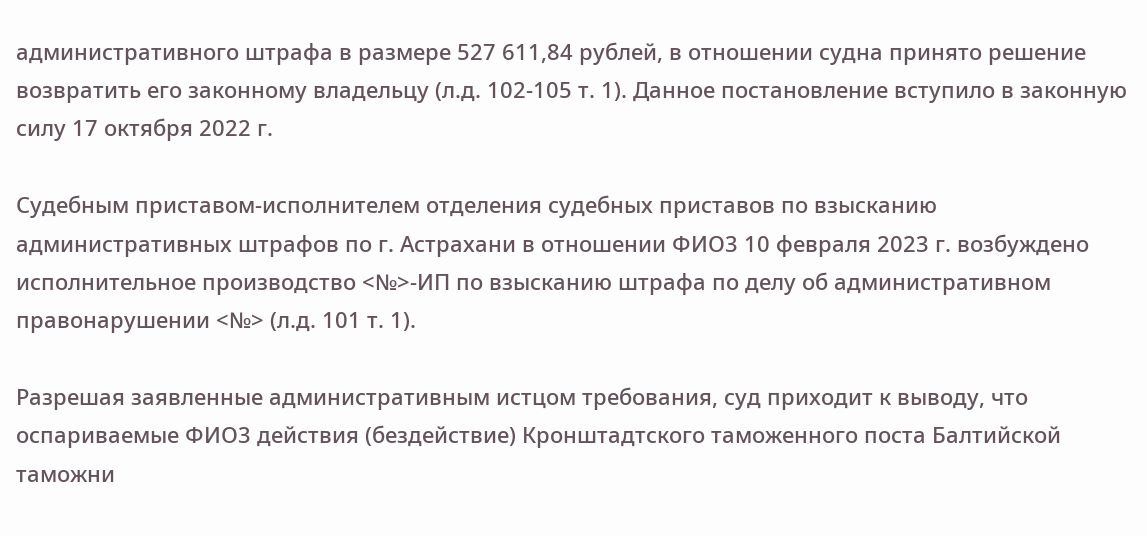административного штрафа в размере 527 611,84 рублей, в отношении судна принято решение возвратить его законному владельцу (л.д. 102-105 т. 1). Данное постановление вступило в законную силу 17 октября 2022 г.

Судебным приставом-исполнителем отделения судебных приставов по взысканию административных штрафов по г. Астрахани в отношении ФИО3 10 февраля 2023 г. возбуждено исполнительное производство <№>-ИП по взысканию штрафа по делу об административном правонарушении <№> (л.д. 101 т. 1).

Разрешая заявленные административным истцом требования, суд приходит к выводу, что оспариваемые ФИО3 действия (бездействие) Кронштадтского таможенного поста Балтийской таможни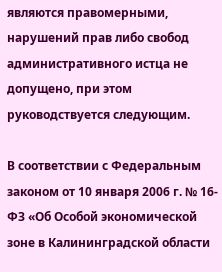являются правомерными, нарушений прав либо свобод административного истца не допущено, при этом руководствуется следующим.

В соответствии с Федеральным законом от 10 января 2006 г. № 16-ФЗ «Об Особой экономической зоне в Калининградской области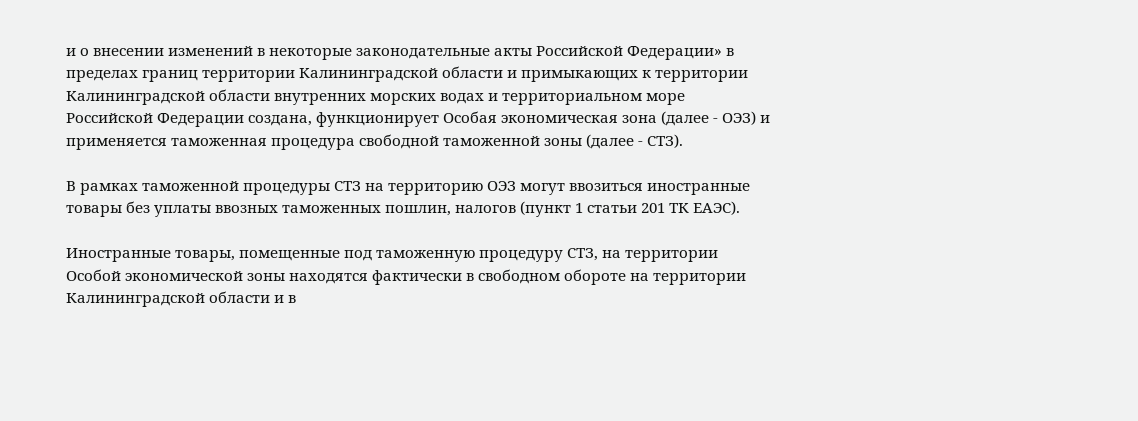и о внесении изменений в некоторые законодательные акты Российской Федерации» в пределах границ территории Калининградской области и примыкающих к территории Калининградской области внутренних морских водах и территориальном море Российской Федерации создана, функционирует Особая экономическая зона (далее - ОЭЗ) и применяется таможенная процедура свободной таможенной зоны (далее - СТЗ).

В рамках таможенной процедуры СТЗ на территорию ОЭЗ могут ввозиться иностранные товары без уплаты ввозных таможенных пошлин, налогов (пункт 1 статьи 201 ТК ЕАЭС).

Иностранные товары, помещенные под таможенную процедуру СТЗ, на территории Особой экономической зоны находятся фактически в свободном обороте на территории Калининградской области и в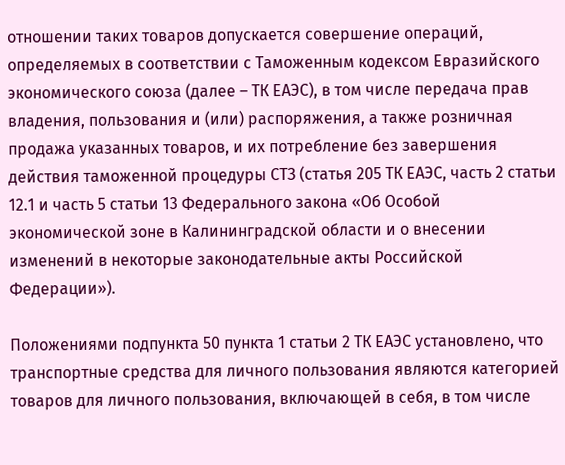отношении таких товаров допускается совершение операций, определяемых в соответствии с Таможенным кодексом Евразийского экономического союза (далее – ТК ЕАЭС), в том числе передача прав владения, пользования и (или) распоряжения, а также розничная продажа указанных товаров, и их потребление без завершения действия таможенной процедуры СТЗ (статья 205 ТК ЕАЭС, часть 2 статьи 12.1 и часть 5 статьи 13 Федерального закона «Об Особой экономической зоне в Калининградской области и о внесении изменений в некоторые законодательные акты Российской Федерации»).

Положениями подпункта 50 пункта 1 статьи 2 ТК ЕАЭС установлено, что транспортные средства для личного пользования являются категорией товаров для личного пользования, включающей в себя, в том числе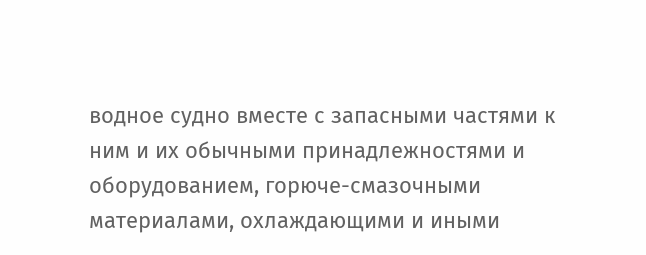водное судно вместе с запасными частями к ним и их обычными принадлежностями и оборудованием, горюче-смазочными материалами, охлаждающими и иными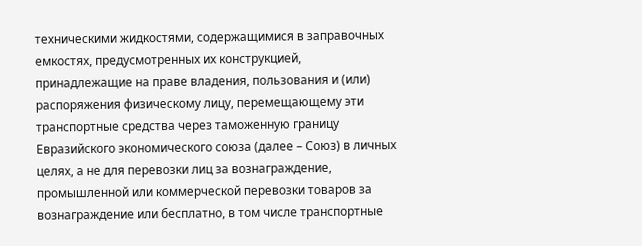техническими жидкостями, содержащимися в заправочных емкостях, предусмотренных их конструкцией, принадлежащие на праве владения, пользования и (или) распоряжения физическому лицу, перемещающему эти транспортные средства через таможенную границу Евразийского экономического союза (далее – Союз) в личных целях, а не для перевозки лиц за вознаграждение, промышленной или коммерческой перевозки товаров за вознаграждение или бесплатно, в том числе транспортные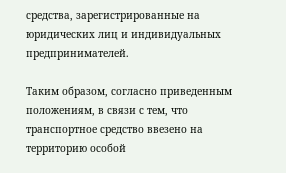средства, зарегистрированные на юридических лиц и индивидуальных предпринимателей.

Таким образом, согласно приведенным положениям, в связи с тем, что транспортное средство ввезено на территорию особой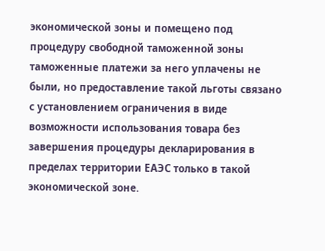экономической зоны и помещено под процедуру свободной таможенной зоны таможенные платежи за него уплачены не были, но предоставление такой льготы связано с установлением ограничения в виде возможности использования товара без завершения процедуры декларирования в пределах территории ЕАЭС только в такой экономической зоне.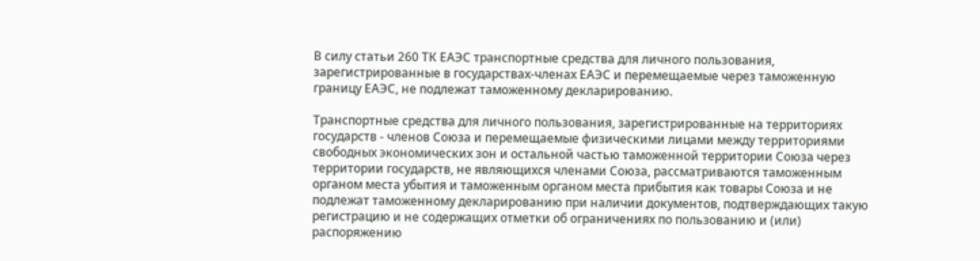В силу статьи 260 ТК ЕАЭС транспортные средства для личного пользования, зарегистрированные в государствах-членах ЕАЭС и перемещаемые через таможенную границу ЕАЭС, не подлежат таможенному декларированию.

Транспортные средства для личного пользования, зарегистрированные на территориях государств - членов Союза и перемещаемые физическими лицами между территориями свободных экономических зон и остальной частью таможенной территории Союза через территории государств, не являющихся членами Союза, рассматриваются таможенным органом места убытия и таможенным органом места прибытия как товары Союза и не подлежат таможенному декларированию при наличии документов, подтверждающих такую регистрацию и не содержащих отметки об ограничениях по пользованию и (или) распоряжению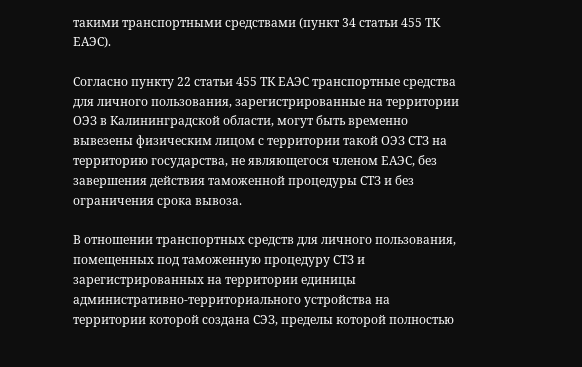такими транспортными средствами (пункт 34 статьи 455 ТК ЕАЭС).

Согласно пункту 22 статьи 455 ТК ЕАЭС транспортные средства для личного пользования, зарегистрированные на территории ОЭЗ в Калининградской области, могут быть временно вывезены физическим лицом с территории такой ОЭЗ СТЗ на территорию государства, не являющегося членом ЕАЭС, без завершения действия таможенной процедуры СТЗ и без ограничения срока вывоза.

В отношении транспортных средств для личного пользования, помещенных под таможенную процедуру СТЗ и зарегистрированных на территории единицы административно-территориального устройства на территории которой создана СЭЗ, пределы которой полностью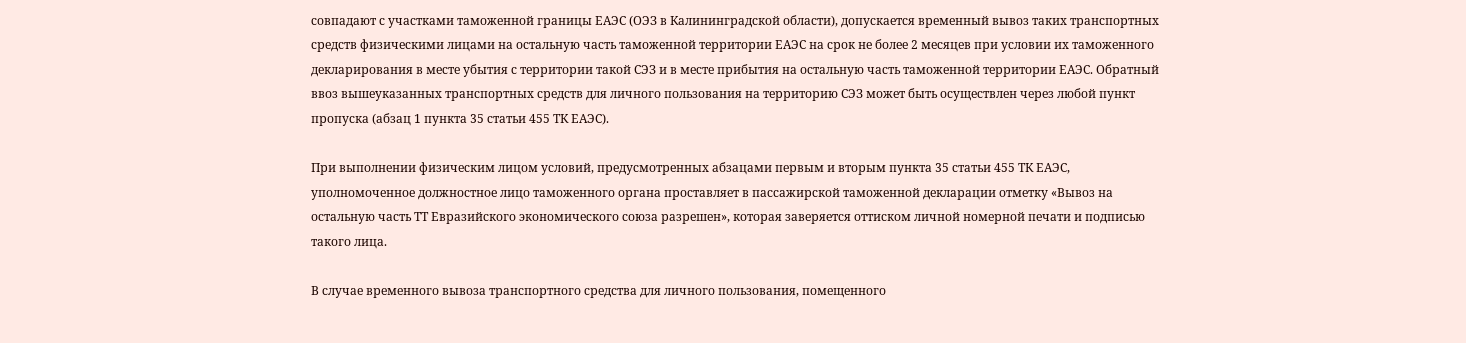совпадают с участками таможенной границы ЕАЭС (ОЭЗ в Калининградской области), допускается временный вывоз таких транспортных средств физическими лицами на остальную часть таможенной территории ЕАЭС на срок не более 2 месяцев при условии их таможенного декларирования в месте убытия с территории такой СЭЗ и в месте прибытия на остальную часть таможенной территории ЕАЭС. Обратный ввоз вышеуказанных транспортных средств для личного пользования на территорию СЭЗ может быть осуществлен через любой пункт пропуска (абзац 1 пункта 35 статьи 455 ТК ЕАЭС).

При выполнении физическим лицом условий, предусмотренных абзацами первым и вторым пункта 35 статьи 455 ТК ЕАЭС, уполномоченное должностное лицо таможенного органа проставляет в пассажирской таможенной декларации отметку «Вывоз на остальную часть ТТ Евразийского экономического союза разрешен», которая заверяется оттиском личной номерной печати и подписью такого лица.

В случае временного вывоза транспортного средства для личного пользования, помещенного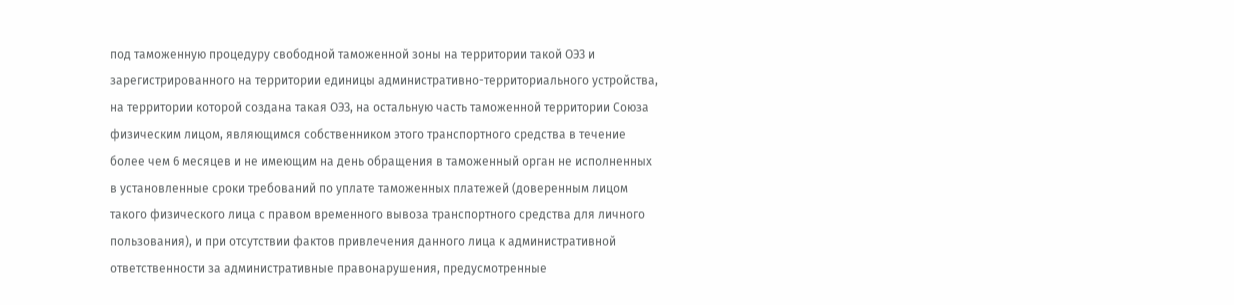под таможенную процедуру свободной таможенной зоны на территории такой ОЭЗ и зарегистрированного на территории единицы административно-территориального устройства, на территории которой создана такая ОЭЗ, на остальную часть таможенной территории Союза физическим лицом, являющимся собственником этого транспортного средства в течение более чем 6 месяцев и не имеющим на день обращения в таможенный орган не исполненных в установленные сроки требований по уплате таможенных платежей (доверенным лицом такого физического лица с правом временного вывоза транспортного средства для личного пользования), и при отсутствии фактов привлечения данного лица к административной ответственности за административные правонарушения, предусмотренные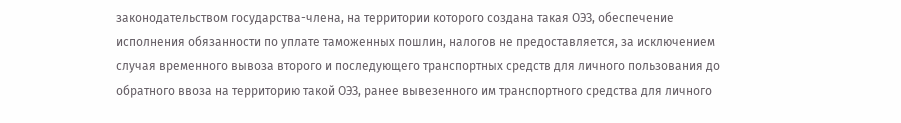законодательством государства-члена, на территории которого создана такая ОЭЗ, обеспечение исполнения обязанности по уплате таможенных пошлин, налогов не предоставляется, за исключением случая временного вывоза второго и последующего транспортных средств для личного пользования до обратного ввоза на территорию такой ОЭЗ, ранее вывезенного им транспортного средства для личного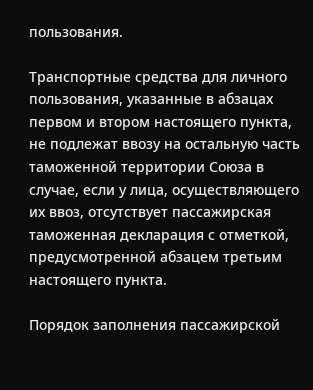пользования.

Транспортные средства для личного пользования, указанные в абзацах первом и втором настоящего пункта, не подлежат ввозу на остальную часть таможенной территории Союза в случае, если у лица, осуществляющего их ввоз, отсутствует пассажирская таможенная декларация с отметкой, предусмотренной абзацем третьим настоящего пункта.

Порядок заполнения пассажирской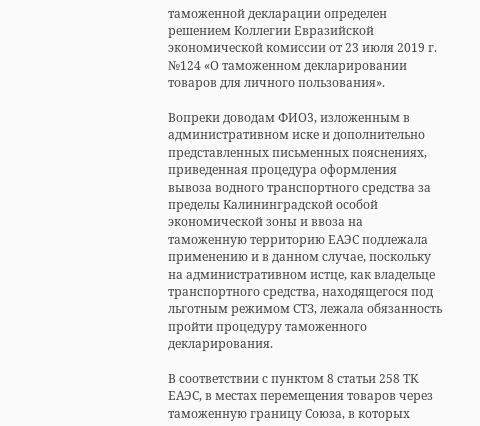таможенной декларации определен решением Коллегии Евразийской экономической комиссии от 23 июля 2019 г. №124 «О таможенном декларировании товаров для личного пользования».

Вопреки доводам ФИО3, изложенным в административном иске и дополнительно представленных письменных пояснениях, приведенная процедура оформления вывоза водного транспортного средства за пределы Калининградской особой экономической зоны и ввоза на таможенную территорию ЕАЭС подлежала применению и в данном случае, поскольку на административном истце, как владельце транспортного средства, находящегося под льготным режимом СТЗ, лежала обязанность пройти процедуру таможенного декларирования.

В соответствии с пунктом 8 статьи 258 ТК ЕАЭС, в местах перемещения товаров через таможенную границу Союза, в которых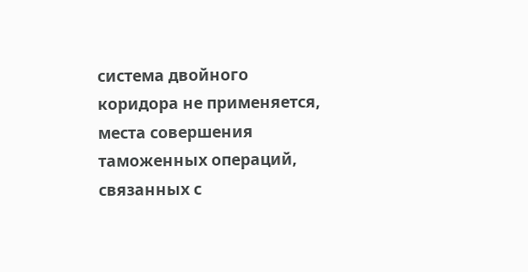система двойного коридора не применяется, места совершения таможенных операций, связанных с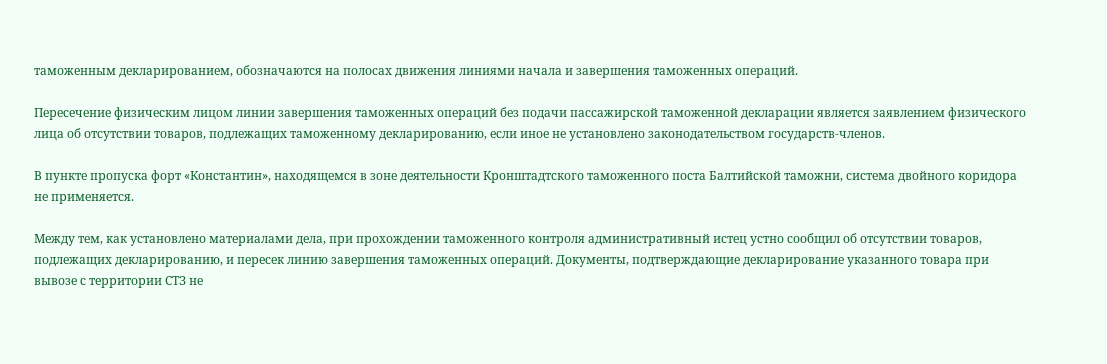таможенным декларированием, обозначаются на полосах движения линиями начала и завершения таможенных операций.

Пересечение физическим лицом линии завершения таможенных операций без подачи пассажирской таможенной декларации является заявлением физического лица об отсутствии товаров, подлежащих таможенному декларированию, если иное не установлено законодательством государств-членов.

В пункте пропуска форт «Константин», находящемся в зоне деятельности Кронштадтского таможенного поста Балтийской таможни, система двойного коридора не применяется.

Между тем, как установлено материалами дела, при прохождении таможенного контроля административный истец устно сообщил об отсутствии товаров, подлежащих декларированию, и пересек линию завершения таможенных операций. Документы, подтверждающие декларирование указанного товара при вывозе с территории СТЗ не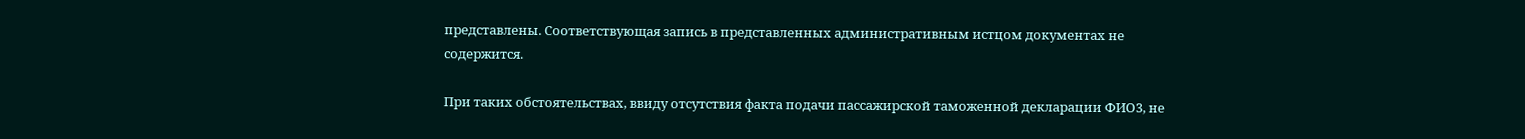представлены. Соответствующая запись в представленных административным истцом документах не содержится.

При таких обстоятельствах, ввиду отсутствия факта подачи пассажирской таможенной декларации ФИО3, не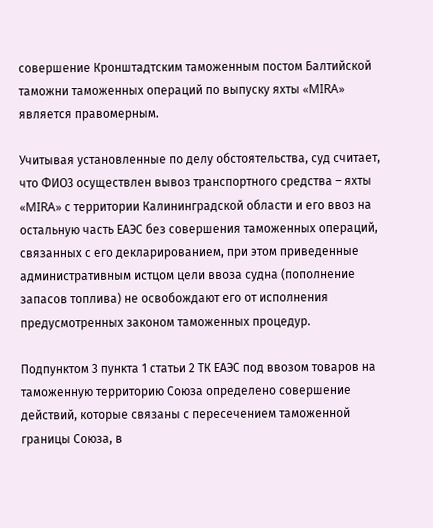совершение Кронштадтским таможенным постом Балтийской таможни таможенных операций по выпуску яхты «MIRA» является правомерным.

Учитывая установленные по делу обстоятельства, суд считает, что ФИО3 осуществлен вывоз транспортного средства – яхты «MIRA» с территории Калининградской области и его ввоз на остальную часть ЕАЭС без совершения таможенных операций, связанных с его декларированием, при этом приведенные административным истцом цели ввоза судна (пополнение запасов топлива) не освобождают его от исполнения предусмотренных законом таможенных процедур.

Подпунктом 3 пункта 1 статьи 2 ТК ЕАЭС под ввозом товаров на таможенную территорию Союза определено совершение действий, которые связаны с пересечением таможенной границы Союза, в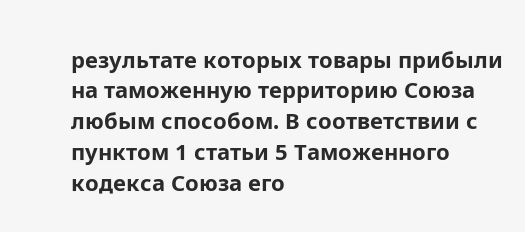результате которых товары прибыли на таможенную территорию Союза любым способом. В соответствии с пунктом 1 статьи 5 Таможенного кодекса Союза его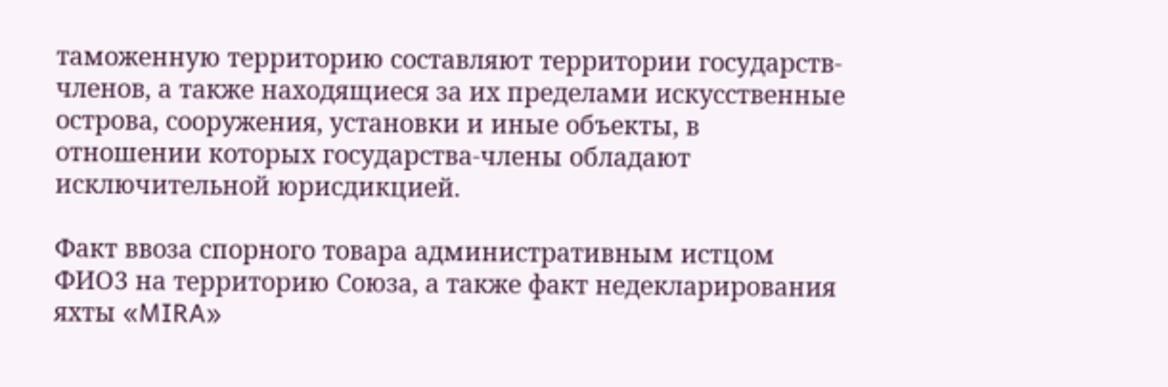таможенную территорию составляют территории государств-членов, а также находящиеся за их пределами искусственные острова, сооружения, установки и иные объекты, в отношении которых государства-члены обладают исключительной юрисдикцией.

Факт ввоза спорного товара административным истцом ФИО3 на территорию Союза, а также факт недекларирования яхты «MIRA»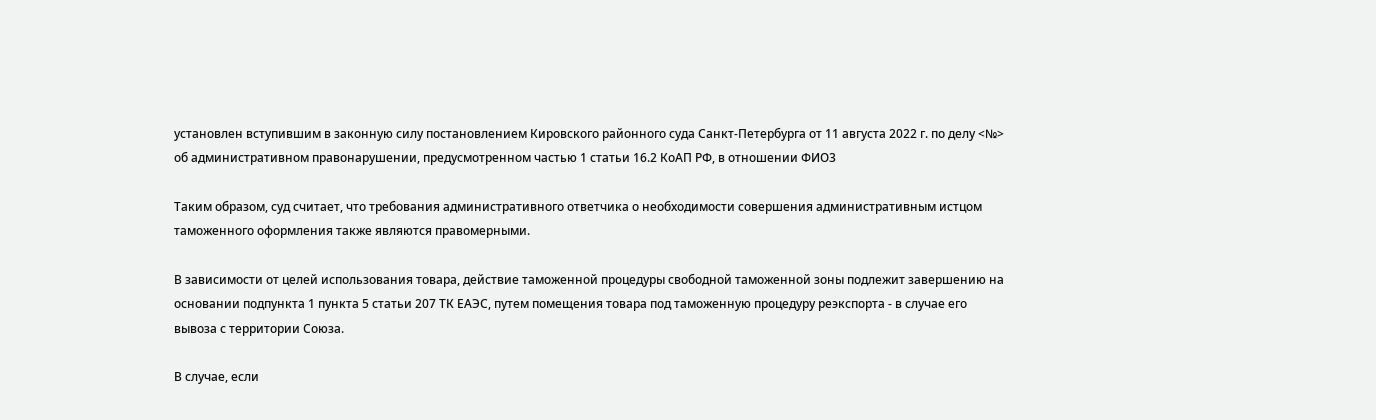установлен вступившим в законную силу постановлением Кировского районного суда Санкт-Петербурга от 11 августа 2022 г. по делу <№> об административном правонарушении, предусмотренном частью 1 статьи 16.2 КоАП РФ, в отношении ФИО3

Таким образом, суд считает, что требования административного ответчика о необходимости совершения административным истцом таможенного оформления также являются правомерными.

В зависимости от целей использования товара, действие таможенной процедуры свободной таможенной зоны подлежит завершению на основании подпункта 1 пункта 5 статьи 207 ТК ЕАЭС, путем помещения товара под таможенную процедуру реэкспорта - в случае его вывоза с территории Союза.

В случае, если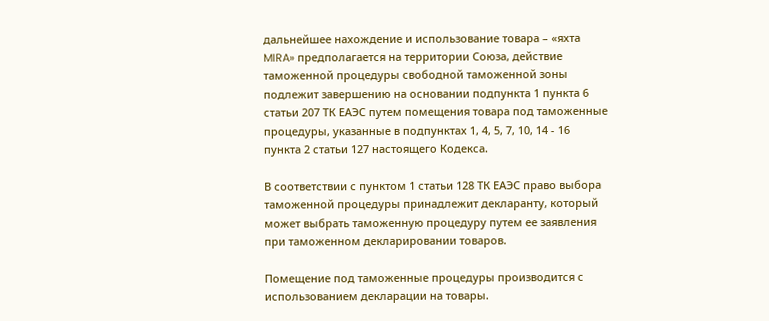дальнейшее нахождение и использование товара – «яхта MIRA» предполагается на территории Союза, действие таможенной процедуры свободной таможенной зоны подлежит завершению на основании подпункта 1 пункта 6 статьи 207 ТК ЕАЭС путем помещения товара под таможенные процедуры, указанные в подпунктах 1, 4, 5, 7, 10, 14 - 16 пункта 2 статьи 127 настоящего Кодекса.

В соответствии с пунктом 1 статьи 128 ТК ЕАЭС право выбора таможенной процедуры принадлежит декларанту, который может выбрать таможенную процедуру путем ее заявления при таможенном декларировании товаров.

Помещение под таможенные процедуры производится с использованием декларации на товары.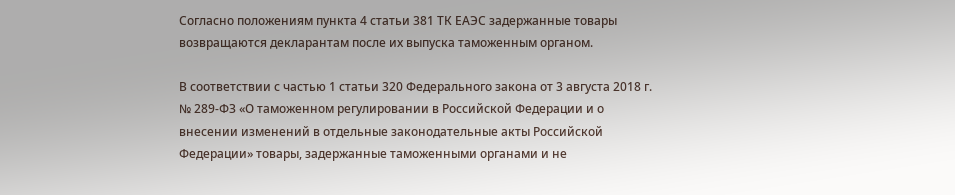Согласно положениям пункта 4 статьи 381 ТК ЕАЭС задержанные товары возвращаются декларантам после их выпуска таможенным органом.

В соответствии с частью 1 статьи 320 Федерального закона от 3 августа 2018 г. № 289-ФЗ «О таможенном регулировании в Российской Федерации и о внесении изменений в отдельные законодательные акты Российской Федерации» товары, задержанные таможенными органами и не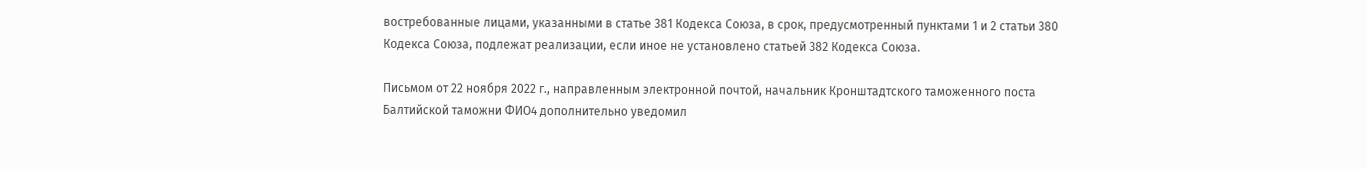востребованные лицами, указанными в статье 381 Кодекса Союза, в срок, предусмотренный пунктами 1 и 2 статьи 380 Кодекса Союза, подлежат реализации, если иное не установлено статьей 382 Кодекса Союза.

Письмом от 22 ноября 2022 г., направленным электронной почтой, начальник Кронштадтского таможенного поста Балтийской таможни ФИО4 дополнительно уведомил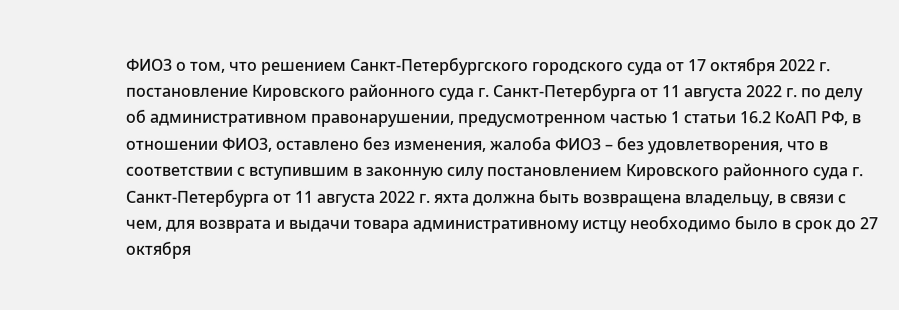ФИО3 о том, что решением Санкт-Петербургского городского суда от 17 октября 2022 г. постановление Кировского районного суда г. Санкт-Петербурга от 11 августа 2022 г. по делу об административном правонарушении, предусмотренном частью 1 статьи 16.2 КоАП РФ, в отношении ФИО3, оставлено без изменения, жалоба ФИО3 – без удовлетворения, что в соответствии с вступившим в законную силу постановлением Кировского районного суда г. Санкт-Петербурга от 11 августа 2022 г. яхта должна быть возвращена владельцу, в связи с чем, для возврата и выдачи товара административному истцу необходимо было в срок до 27 октября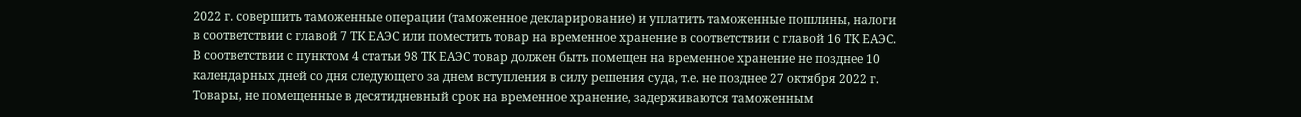2022 г. совершить таможенные операции (таможенное декларирование) и уплатить таможенные пошлины, налоги в соответствии с главой 7 ТК ЕАЭС или поместить товар на временное хранение в соответствии с главой 16 ТК ЕАЭС. В соответствии с пунктом 4 статьи 98 ТК ЕАЭС товар должен быть помещен на временное хранение не позднее 10 календарных дней со дня следующего за днем вступления в силу решения суда, т.е. не позднее 27 октября 2022 г. Товары, не помещенные в десятидневный срок на временное хранение, задерживаются таможенным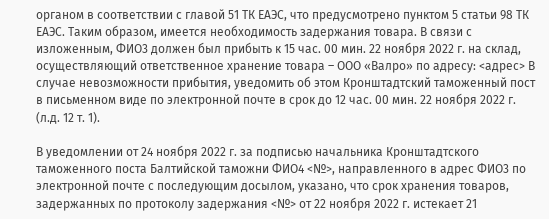органом в соответствии с главой 51 ТК ЕАЭС, что предусмотрено пунктом 5 статьи 98 ТК ЕАЭС. Таким образом, имеется необходимость задержания товара. В связи с изложенным, ФИО3 должен был прибыть к 15 час. 00 мин. 22 ноября 2022 г. на склад, осуществляющий ответственное хранение товара – ООО «Валро» по адресу: <адрес> В случае невозможности прибытия, уведомить об этом Кронштадтский таможенный пост в письменном виде по электронной почте в срок до 12 час. 00 мин. 22 ноября 2022 г. (л.д. 12 т. 1).

В уведомлении от 24 ноября 2022 г. за подписью начальника Кронштадтского таможенного поста Балтийской таможни ФИО4 <№>, направленного в адрес ФИО3 по электронной почте с последующим досылом, указано, что срок хранения товаров, задержанных по протоколу задержания <№> от 22 ноября 2022 г. истекает 21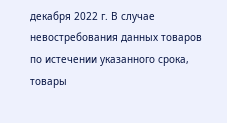декабря 2022 г. В случае невостребования данных товаров по истечении указанного срока, товары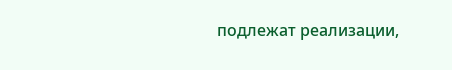подлежат реализации,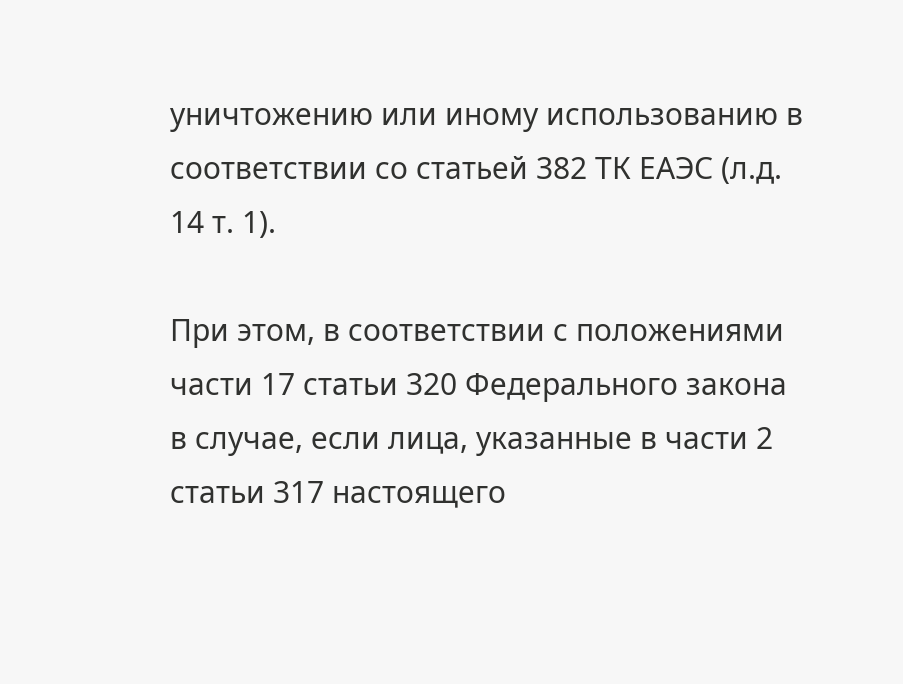уничтожению или иному использованию в соответствии со статьей 382 ТК ЕАЭС (л.д. 14 т. 1).

При этом, в соответствии с положениями части 17 статьи 320 Федерального закона в случае, если лица, указанные в части 2 статьи 317 настоящего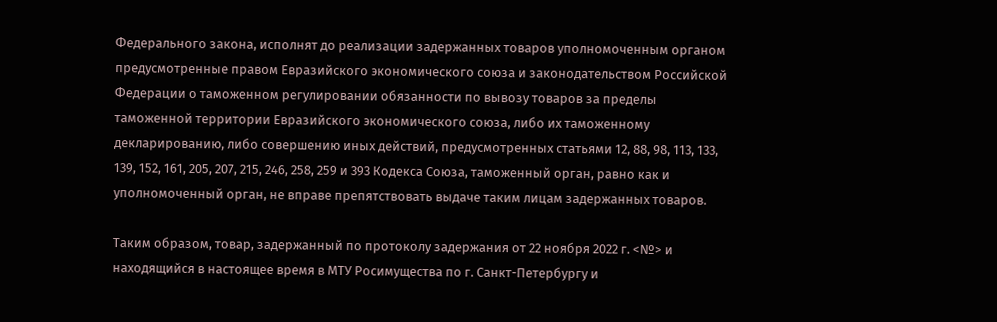Федерального закона, исполнят до реализации задержанных товаров уполномоченным органом предусмотренные правом Евразийского экономического союза и законодательством Российской Федерации о таможенном регулировании обязанности по вывозу товаров за пределы таможенной территории Евразийского экономического союза, либо их таможенному декларированию, либо совершению иных действий, предусмотренных статьями 12, 88, 98, 113, 133, 139, 152, 161, 205, 207, 215, 246, 258, 259 и 393 Кодекса Союза, таможенный орган, равно как и уполномоченный орган, не вправе препятствовать выдаче таким лицам задержанных товаров.

Таким образом, товар, задержанный по протоколу задержания от 22 ноября 2022 г. <№> и находящийся в настоящее время в МТУ Росимущества по г. Санкт-Петербургу и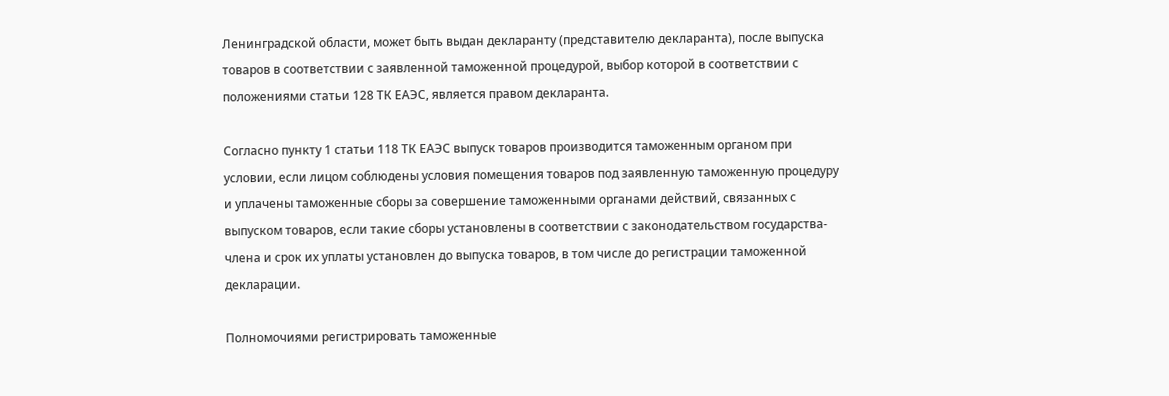Ленинградской области, может быть выдан декларанту (представителю декларанта), после выпуска товаров в соответствии с заявленной таможенной процедурой, выбор которой в соответствии с положениями статьи 128 ТК ЕАЭС, является правом декларанта.

Согласно пункту 1 статьи 118 ТК ЕАЭС выпуск товаров производится таможенным органом при условии, если лицом соблюдены условия помещения товаров под заявленную таможенную процедуру и уплачены таможенные сборы за совершение таможенными органами действий, связанных с выпуском товаров, если такие сборы установлены в соответствии с законодательством государства-члена и срок их уплаты установлен до выпуска товаров, в том числе до регистрации таможенной декларации.

Полномочиями регистрировать таможенные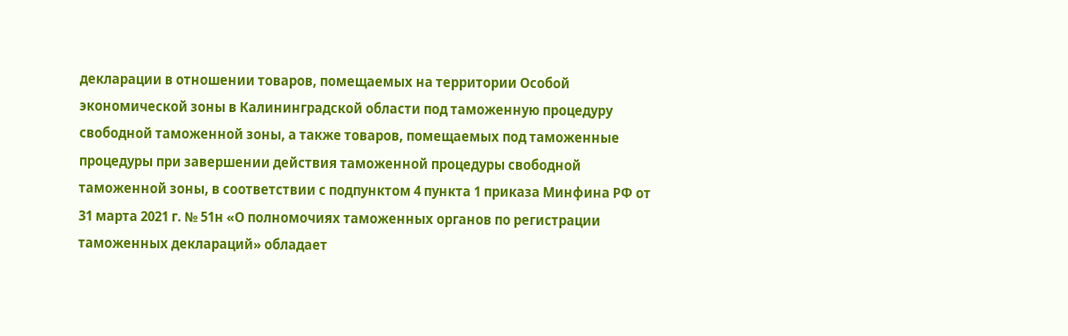декларации в отношении товаров, помещаемых на территории Особой экономической зоны в Калининградской области под таможенную процедуру свободной таможенной зоны, а также товаров, помещаемых под таможенные процедуры при завершении действия таможенной процедуры свободной таможенной зоны, в соответствии с подпунктом 4 пункта 1 приказа Минфина РФ от 31 марта 2021 г. № 51н «О полномочиях таможенных органов по регистрации таможенных деклараций» обладает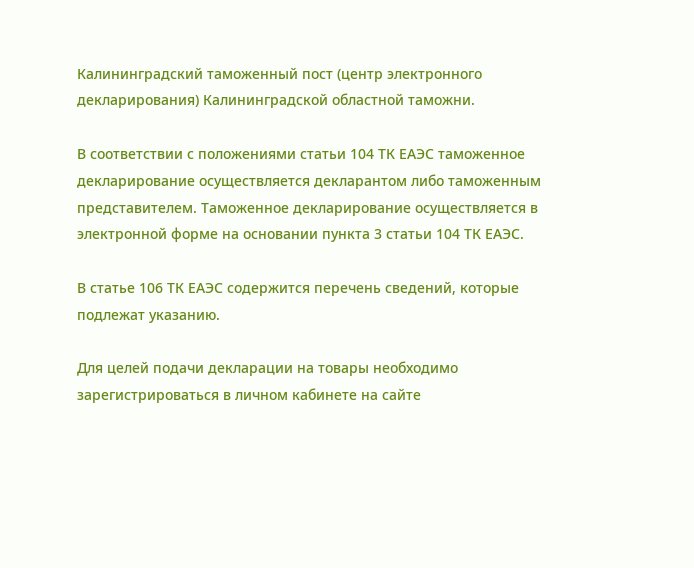Калининградский таможенный пост (центр электронного декларирования) Калининградской областной таможни.

В соответствии с положениями статьи 104 ТК ЕАЭС таможенное декларирование осуществляется декларантом либо таможенным представителем. Таможенное декларирование осуществляется в электронной форме на основании пункта 3 статьи 104 ТК ЕАЭС.

В статье 106 ТК ЕАЭС содержится перечень сведений, которые подлежат указанию.

Для целей подачи декларации на товары необходимо зарегистрироваться в личном кабинете на сайте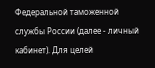Федеральной таможенной службы России (далее - личный кабинет). Для целей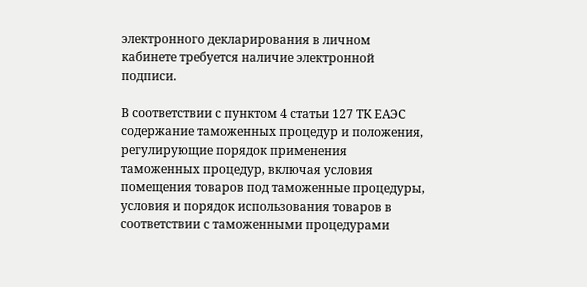электронного декларирования в личном кабинете требуется наличие электронной подписи.

В соответствии с пунктом 4 статьи 127 ТК ЕАЭС содержание таможенных процедур и положения, регулирующие порядок применения таможенных процедур, включая условия помещения товаров под таможенные процедуры, условия и порядок использования товаров в соответствии с таможенными процедурами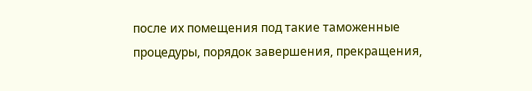после их помещения под такие таможенные процедуры, порядок завершения, прекращения,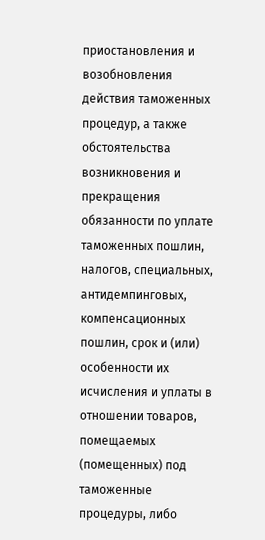приостановления и возобновления действия таможенных процедур, а также обстоятельства возникновения и прекращения обязанности по уплате таможенных пошлин, налогов, специальных, антидемпинговых, компенсационных пошлин, срок и (или) особенности их исчисления и уплаты в отношении товаров, помещаемых (помещенных) под таможенные процедуры, либо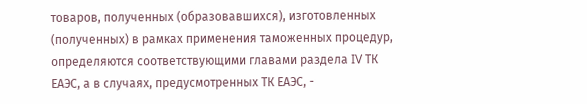товаров, полученных (образовавшихся), изготовленных (полученных) в рамках применения таможенных процедур, определяются соответствующими главами раздела IV ТК ЕАЭС, а в случаях, предусмотренных ТК ЕАЭС, -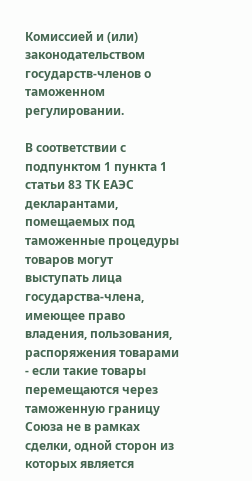Комиссией и (или) законодательством государств-членов о таможенном регулировании.

В соответствии с подпунктом 1 пункта 1 статьи 83 ТК ЕАЭС декларантами, помещаемых под таможенные процедуры товаров могут выступать лица государства-члена, имеющее право владения, пользования, распоряжения товарами - если такие товары перемещаются через таможенную границу Союза не в рамках сделки, одной сторон из которых является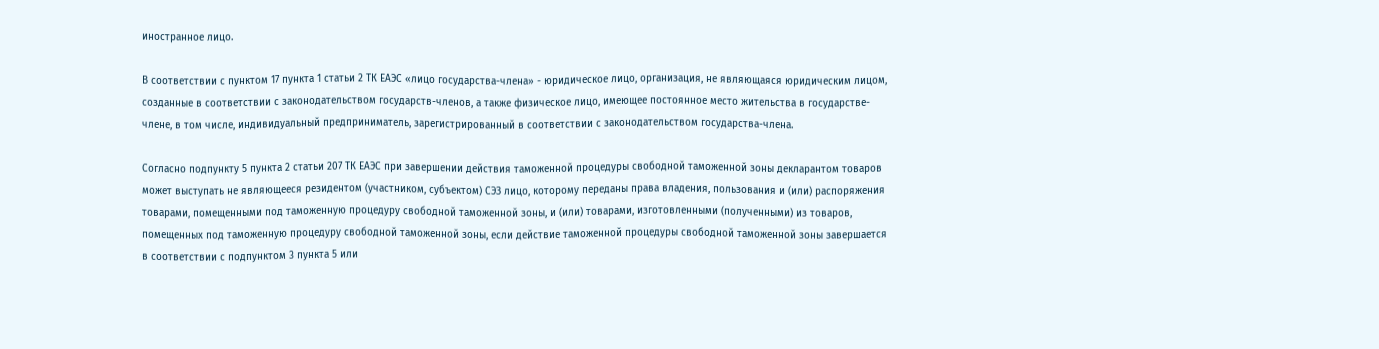иностранное лицо.

В соответствии с пунктом 17 пункта 1 статьи 2 ТК ЕАЭС «лицо государства-члена» - юридическое лицо, организация, не являющаяся юридическим лицом, созданные в соответствии с законодательством государств-членов, а также физическое лицо, имеющее постоянное место жительства в государстве-члене, в том числе, индивидуальный предприниматель, зарегистрированный в соответствии с законодательством государства-члена.

Согласно подпункту 5 пункта 2 статьи 207 ТК ЕАЭС при завершении действия таможенной процедуры свободной таможенной зоны декларантом товаров может выступать не являющееся резидентом (участником, субъектом) СЭЗ лицо, которому переданы права владения, пользования и (или) распоряжения товарами, помещенными под таможенную процедуру свободной таможенной зоны, и (или) товарами, изготовленными (полученными) из товаров, помещенных под таможенную процедуру свободной таможенной зоны, если действие таможенной процедуры свободной таможенной зоны завершается в соответствии с подпунктом 3 пункта 5 или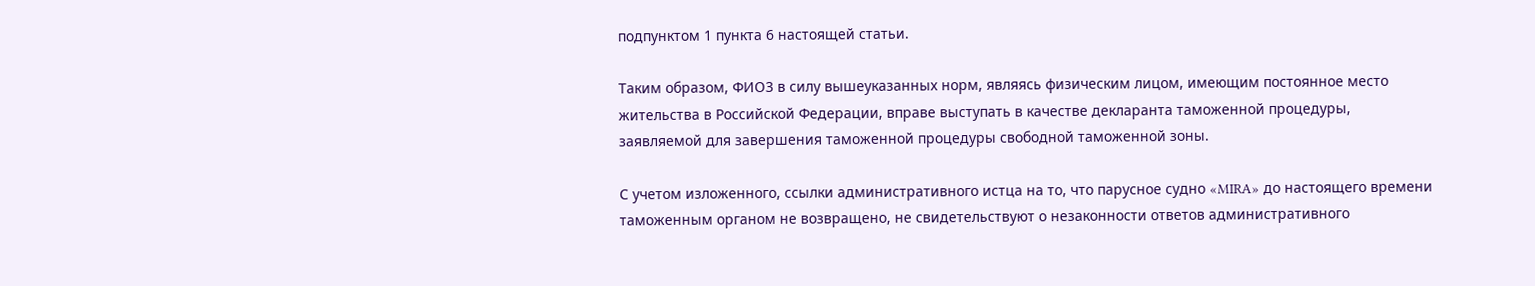подпунктом 1 пункта 6 настоящей статьи.

Таким образом, ФИО3 в силу вышеуказанных норм, являясь физическим лицом, имеющим постоянное место жительства в Российской Федерации, вправе выступать в качестве декларанта таможенной процедуры, заявляемой для завершения таможенной процедуры свободной таможенной зоны.

С учетом изложенного, ссылки административного истца на то, что парусное судно «MIRA» до настоящего времени таможенным органом не возвращено, не свидетельствуют о незаконности ответов административного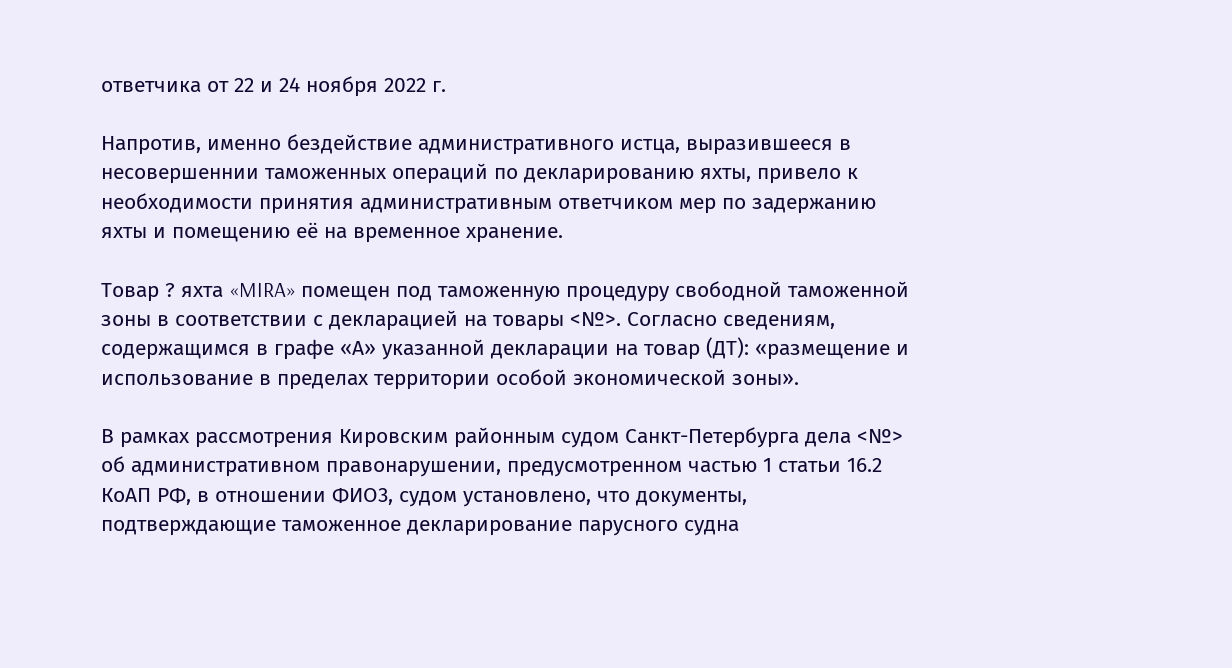ответчика от 22 и 24 ноября 2022 г.

Напротив, именно бездействие административного истца, выразившееся в несовершеннии таможенных операций по декларированию яхты, привело к необходимости принятия административным ответчиком мер по задержанию яхты и помещению её на временное хранение.

Товар ? яхта «MIRA» помещен под таможенную процедуру свободной таможенной зоны в соответствии с декларацией на товары <№>. Согласно сведениям, содержащимся в графе «А» указанной декларации на товар (ДТ): «размещение и использование в пределах территории особой экономической зоны».

В рамках рассмотрения Кировским районным судом Санкт-Петербурга дела <№> об административном правонарушении, предусмотренном частью 1 статьи 16.2 КоАП РФ, в отношении ФИО3, судом установлено, что документы, подтверждающие таможенное декларирование парусного судна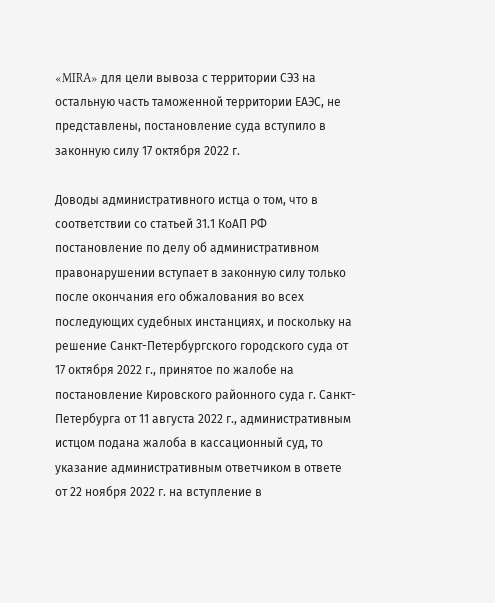«MIRA» для цели вывоза с территории СЭЗ на остальную часть таможенной территории ЕАЭС, не представлены, постановление суда вступило в законную силу 17 октября 2022 г.

Доводы административного истца о том, что в соответствии со статьей 31.1 КоАП РФ постановление по делу об административном правонарушении вступает в законную силу только после окончания его обжалования во всех последующих судебных инстанциях, и поскольку на решение Санкт-Петербургского городского суда от 17 октября 2022 г., принятое по жалобе на постановление Кировского районного суда г. Санкт-Петербурга от 11 августа 2022 г., административным истцом подана жалоба в кассационный суд, то указание административным ответчиком в ответе от 22 ноября 2022 г. на вступление в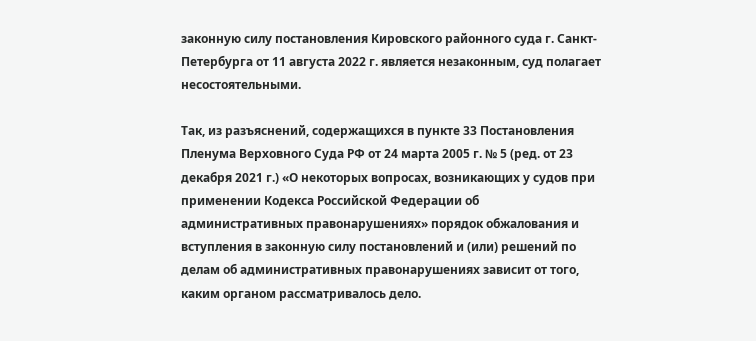законную силу постановления Кировского районного суда г. Санкт-Петербурга от 11 августа 2022 г. является незаконным, суд полагает несостоятельными.

Так, из разъяснений, содержащихся в пункте 33 Постановления Пленума Верховного Суда РФ от 24 марта 2005 г. № 5 (ред. от 23 декабря 2021 г.) «О некоторых вопросах, возникающих у судов при применении Кодекса Российской Федерации об административных правонарушениях» порядок обжалования и вступления в законную силу постановлений и (или) решений по делам об административных правонарушениях зависит от того, каким органом рассматривалось дело.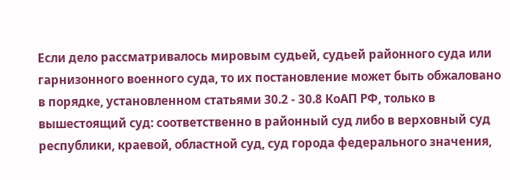Если дело рассматривалось мировым судьей, судьей районного суда или гарнизонного военного суда, то их постановление может быть обжаловано в порядке, установленном статьями 30.2 - 30.8 КоАП РФ, только в вышестоящий суд: соответственно в районный суд либо в верховный суд республики, краевой, областной суд, суд города федерального значения,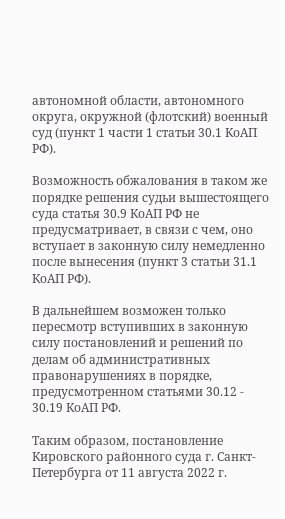автономной области, автономного округа, окружной (флотский) военный суд (пункт 1 части 1 статьи 30.1 КоАП РФ).

Возможность обжалования в таком же порядке решения судьи вышестоящего суда статья 30.9 КоАП РФ не предусматривает, в связи с чем, оно вступает в законную силу немедленно после вынесения (пункт 3 статьи 31.1 КоАП РФ).

В дальнейшем возможен только пересмотр вступивших в законную силу постановлений и решений по делам об административных правонарушениях в порядке, предусмотренном статьями 30.12 - 30.19 КоАП РФ.

Таким образом, постановление Кировского районного суда г. Санкт-Петербурга от 11 августа 2022 г.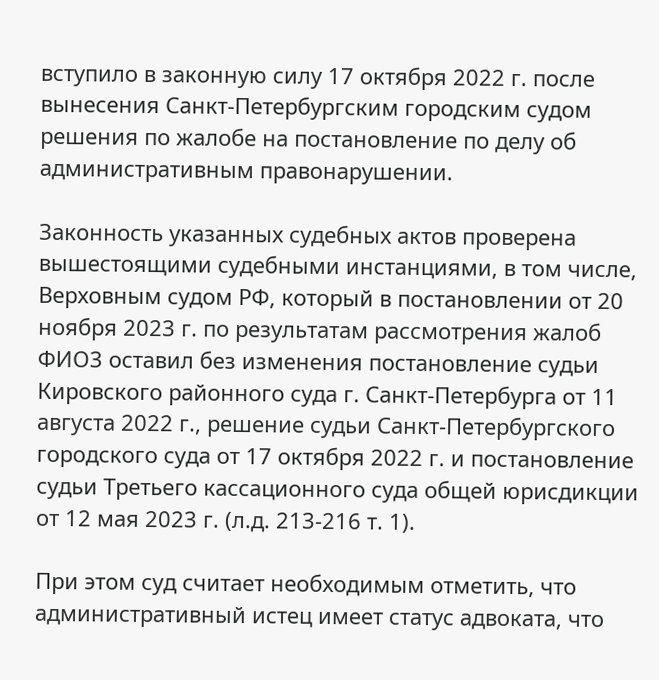вступило в законную силу 17 октября 2022 г. после вынесения Санкт-Петербургским городским судом решения по жалобе на постановление по делу об административным правонарушении.

Законность указанных судебных актов проверена вышестоящими судебными инстанциями, в том числе, Верховным судом РФ, который в постановлении от 20 ноября 2023 г. по результатам рассмотрения жалоб ФИО3 оставил без изменения постановление судьи Кировского районного суда г. Санкт-Петербурга от 11 августа 2022 г., решение судьи Санкт-Петербургского городского суда от 17 октября 2022 г. и постановление судьи Третьего кассационного суда общей юрисдикции от 12 мая 2023 г. (л.д. 213-216 т. 1).

При этом суд считает необходимым отметить, что административный истец имеет статус адвоката, что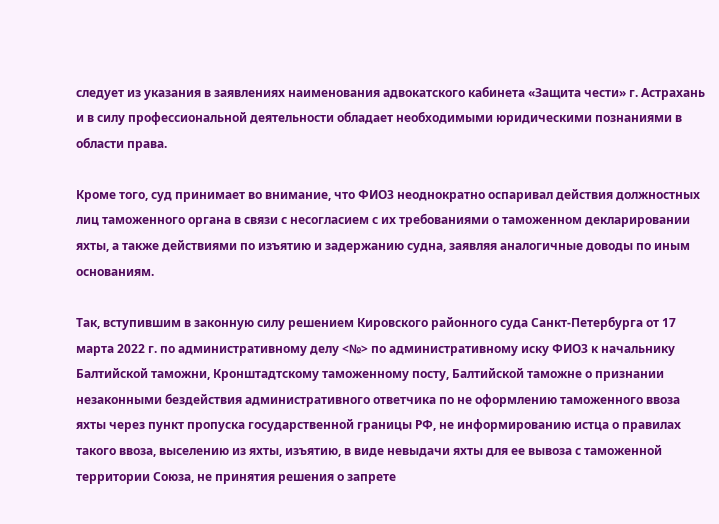следует из указания в заявлениях наименования адвокатского кабинета «Защита чести» г. Астрахань и в силу профессиональной деятельности обладает необходимыми юридическими познаниями в области права.

Кроме того, суд принимает во внимание, что ФИО3 неоднократно оспаривал действия должностных лиц таможенного органа в связи с несогласием с их требованиями о таможенном декларировании яхты, а также действиями по изъятию и задержанию судна, заявляя аналогичные доводы по иным основаниям.

Так, вступившим в законную силу решением Кировского районного суда Санкт-Петербурга от 17 марта 2022 г. по административному делу <№> по административному иску ФИО3 к начальнику Балтийской таможни, Кронштадтскому таможенному посту, Балтийской таможне о признании незаконными бездействия административного ответчика по не оформлению таможенного ввоза яхты через пункт пропуска государственной границы РФ, не информированию истца о правилах такого ввоза, выселению из яхты, изъятию, в виде невыдачи яхты для ее вывоза с таможенной территории Союза, не принятия решения о запрете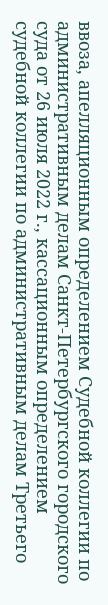ввоза, апелляционным определением Судебной коллегии по административным делам Санкт-Петербургского городского суда от 26 июля 2022 г., кассационным определением судебной коллегии по административным делам Третьего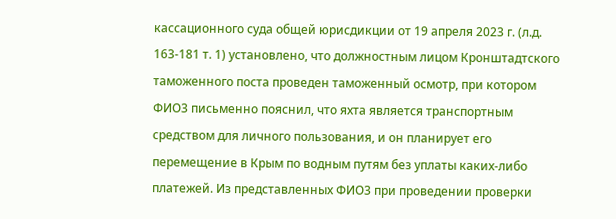кассационного суда общей юрисдикции от 19 апреля 2023 г. (л.д. 163-181 т. 1) установлено, что должностным лицом Кронштадтского таможенного поста проведен таможенный осмотр, при котором ФИО3 письменно пояснил, что яхта является транспортным средством для личного пользования, и он планирует его перемещение в Крым по водным путям без уплаты каких-либо платежей. Из представленных ФИО3 при проведении проверки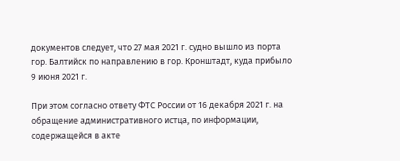документов следует, что 27 мая 2021 г. судно вышло из порта гор. Балтийск по направлению в гор. Кронштадт, куда прибыло 9 июня 2021 г.

При этом согласно ответу ФТС России от 16 декабря 2021 г. на обращение административного истца, по информации, содержащейся в акте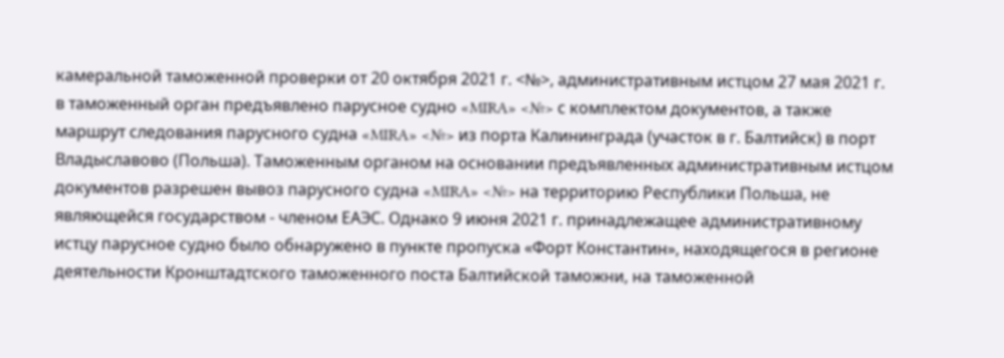камеральной таможенной проверки от 20 октября 2021 г. <№>, административным истцом 27 мая 2021 г. в таможенный орган предъявлено парусное судно «MIRA» <№> с комплектом документов, а также маршрут следования парусного судна «MIRA» <№> из порта Калининграда (участок в г. Балтийск) в порт Владыславово (Польша). Таможенным органом на основании предъявленных административным истцом документов разрешен вывоз парусного судна «MIRA» <№> на территорию Республики Польша, не являющейся государством - членом ЕАЭС. Однако 9 июня 2021 г. принадлежащее административному истцу парусное судно было обнаружено в пункте пропуска «Форт Константин», находящегося в регионе деятельности Кронштадтского таможенного поста Балтийской таможни, на таможенной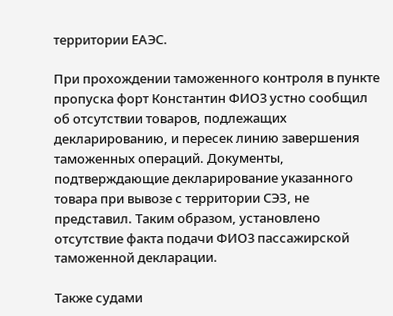территории ЕАЭС.

При прохождении таможенного контроля в пункте пропуска форт Константин ФИО3 устно сообщил об отсутствии товаров, подлежащих декларированию, и пересек линию завершения таможенных операций. Документы, подтверждающие декларирование указанного товара при вывозе с территории СЭЗ, не представил. Таким образом, установлено отсутствие факта подачи ФИО3 пассажирской таможенной декларации.

Также судами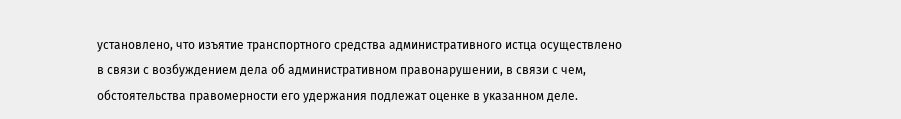установлено, что изъятие транспортного средства административного истца осуществлено в связи с возбуждением дела об административном правонарушении, в связи с чем, обстоятельства правомерности его удержания подлежат оценке в указанном деле.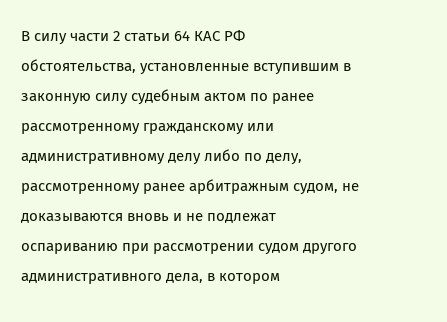В силу части 2 статьи 64 КАС РФ обстоятельства, установленные вступившим в законную силу судебным актом по ранее рассмотренному гражданскому или административному делу либо по делу, рассмотренному ранее арбитражным судом, не доказываются вновь и не подлежат оспариванию при рассмотрении судом другого административного дела, в котором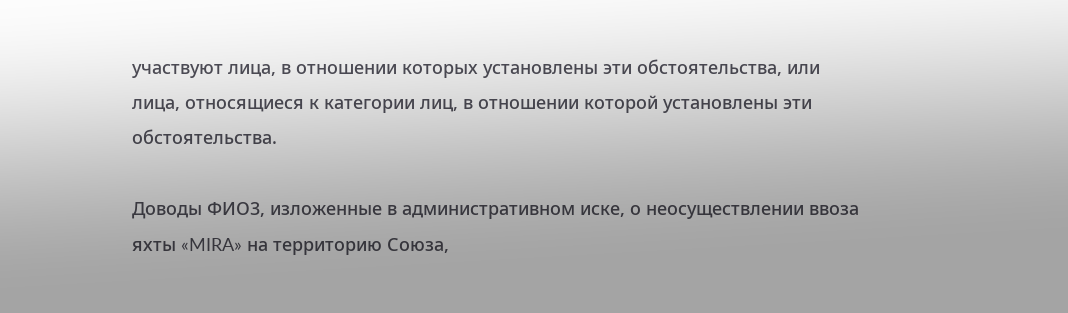участвуют лица, в отношении которых установлены эти обстоятельства, или лица, относящиеся к категории лиц, в отношении которой установлены эти обстоятельства.

Доводы ФИО3, изложенные в административном иске, о неосуществлении ввоза яхты «MIRA» на территорию Союза,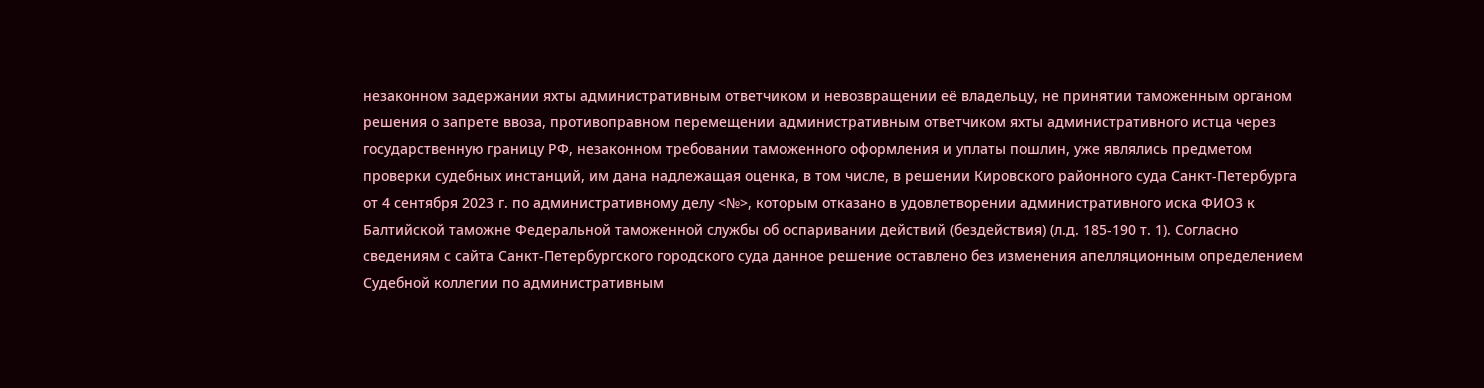незаконном задержании яхты административным ответчиком и невозвращении её владельцу, не принятии таможенным органом решения о запрете ввоза, противоправном перемещении административным ответчиком яхты административного истца через государственную границу РФ, незаконном требовании таможенного оформления и уплаты пошлин, уже являлись предметом проверки судебных инстанций, им дана надлежащая оценка, в том числе, в решении Кировского районного суда Санкт-Петербурга от 4 сентября 2023 г. по административному делу <№>, которым отказано в удовлетворении административного иска ФИО3 к Балтийской таможне Федеральной таможенной службы об оспаривании действий (бездействия) (л.д. 185-190 т. 1). Согласно сведениям с сайта Санкт-Петербургского городского суда данное решение оставлено без изменения апелляционным определением Судебной коллегии по административным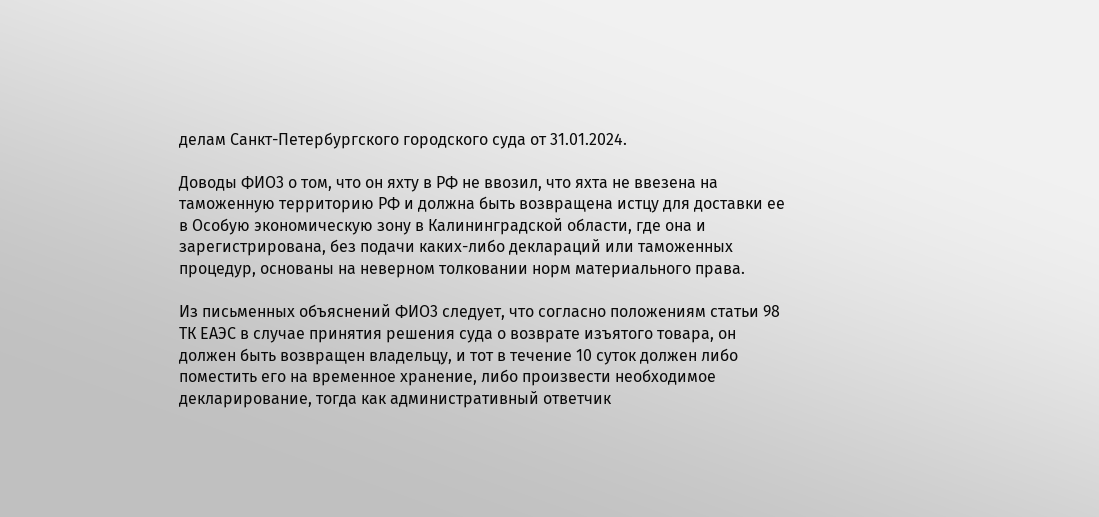делам Санкт-Петербургского городского суда от 31.01.2024.

Доводы ФИО3 о том, что он яхту в РФ не ввозил, что яхта не ввезена на таможенную территорию РФ и должна быть возвращена истцу для доставки ее в Особую экономическую зону в Калининградской области, где она и зарегистрирована, без подачи каких-либо деклараций или таможенных процедур, основаны на неверном толковании норм материального права.

Из письменных объяснений ФИО3 следует, что согласно положениям статьи 98 ТК ЕАЭС в случае принятия решения суда о возврате изъятого товара, он должен быть возвращен владельцу, и тот в течение 10 суток должен либо поместить его на временное хранение, либо произвести необходимое декларирование, тогда как административный ответчик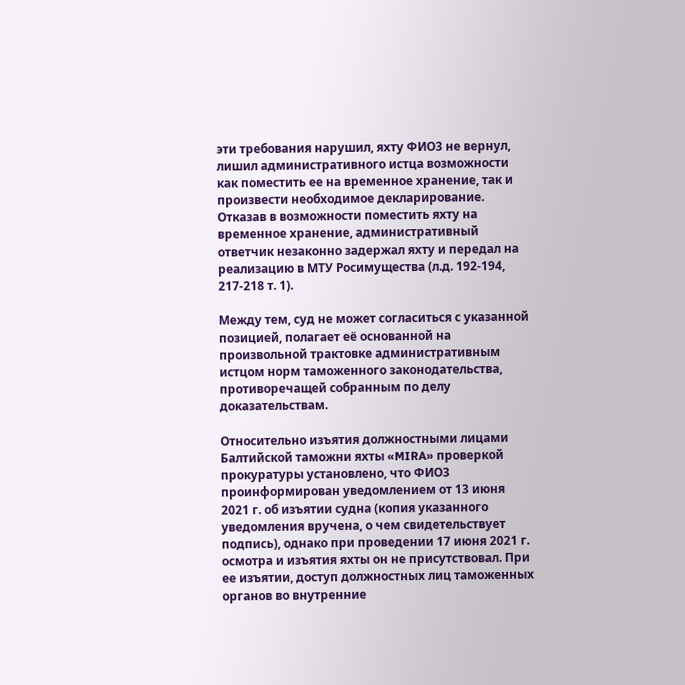эти требования нарушил, яхту ФИО3 не вернул, лишил административного истца возможности как поместить ее на временное хранение, так и произвести необходимое декларирование. Отказав в возможности поместить яхту на временное хранение, административный ответчик незаконно задержал яхту и передал на реализацию в МТУ Росимущества (л.д. 192-194, 217-218 т. 1).

Между тем, суд не может согласиться с указанной позицией, полагает её основанной на произвольной трактовке административным истцом норм таможенного законодательства, противоречащей собранным по делу доказательствам.

Относительно изъятия должностными лицами Балтийской таможни яхты «MIRA» проверкой прокуратуры установлено, что ФИО3 проинформирован уведомлением от 13 июня 2021 г. об изъятии судна (копия указанного уведомления вручена, о чем свидетельствует подпись), однако при проведении 17 июня 2021 г. осмотра и изъятия яхты он не присутствовал. При ее изъятии, доступ должностных лиц таможенных органов во внутренние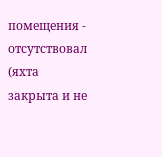помещения - отсутствовал (яхта закрыта и не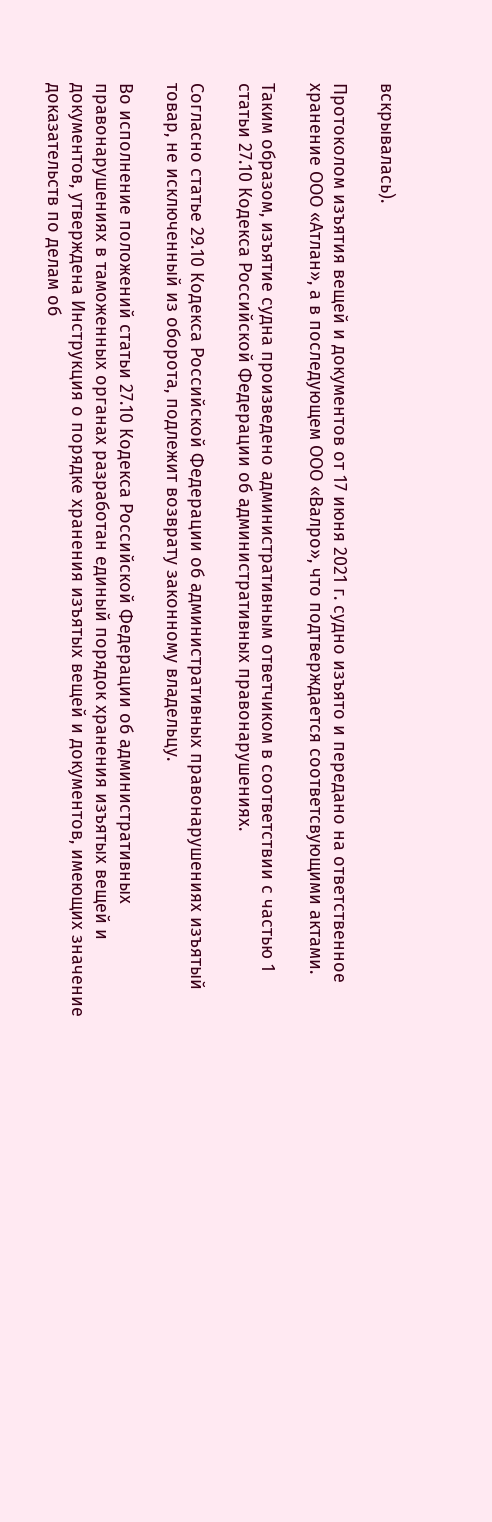вскрывалась).

Протоколом изъятия вещей и документов от 17 июня 2021 г. судно изъято и передано на ответственное хранение ООО «Атлан», а в последующем ООО «Валро», что подтверждается соответсвующими актами.

Таким образом, изъятие судна произведено административным ответчиком в соответствии с частью 1 статьи 27.10 Кодекса Российской Федерации об административных правонарушениях.

Согласно статье 29.10 Кодекса Российской Федерации об административных правонарушениях изъятый товар, не исключенный из оборота, подлежит возврату законному владельцу.

Во исполнение положений статьи 27.10 Кодекса Российской Федерации об административных правонарушениях в таможенных органах разработан единый порядок хранения изъятых вещей и документов, утверждена Инструкция о порядке хранения изъятых вещей и документов, имеющих значение доказательств по делам об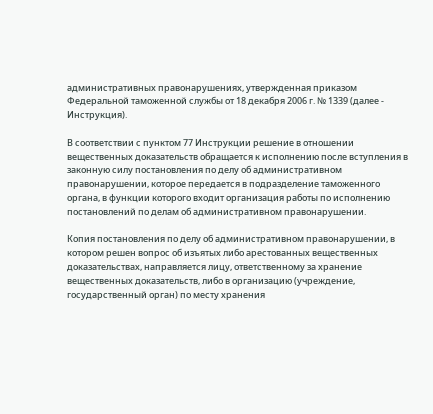административных правонарушениях, утвержденная приказом Федеральной таможенной службы от 18 декабря 2006 г. № 1339 (далее - Инструкция).

В соответствии с пунктом 77 Инструкции решение в отношении вещественных доказательств обращается к исполнению после вступления в законную силу постановления по делу об административном правонарушении, которое передается в подразделение таможенного органа, в функции которого входит организация работы по исполнению постановлений по делам об административном правонарушении.

Копия постановления по делу об административном правонарушении, в котором решен вопрос об изъятых либо арестованных вещественных доказательствах, направляется лицу, ответственному за хранение вещественных доказательств, либо в организацию (учреждение, государственный орган) по месту хранения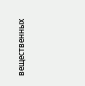вещественных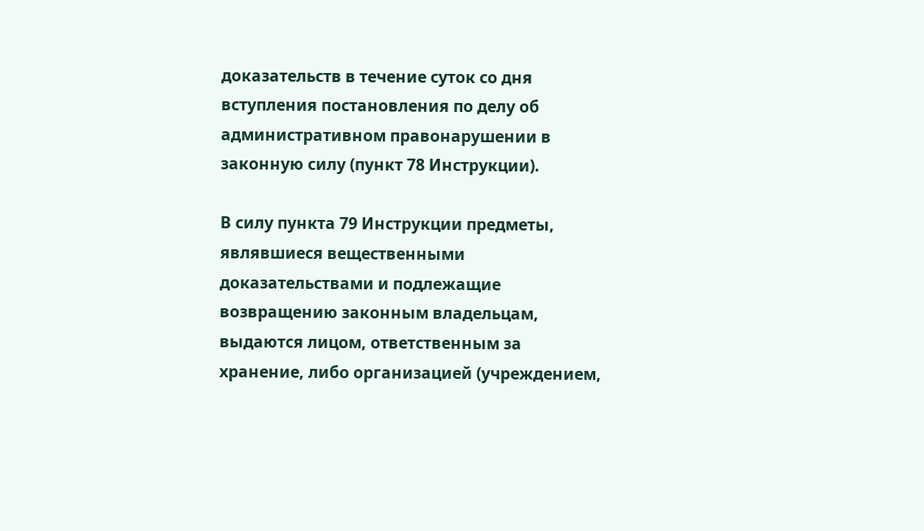доказательств в течение суток со дня вступления постановления по делу об административном правонарушении в законную силу (пункт 78 Инструкции).

В силу пункта 79 Инструкции предметы, являвшиеся вещественными доказательствами и подлежащие возвращению законным владельцам, выдаются лицом, ответственным за хранение, либо организацией (учреждением,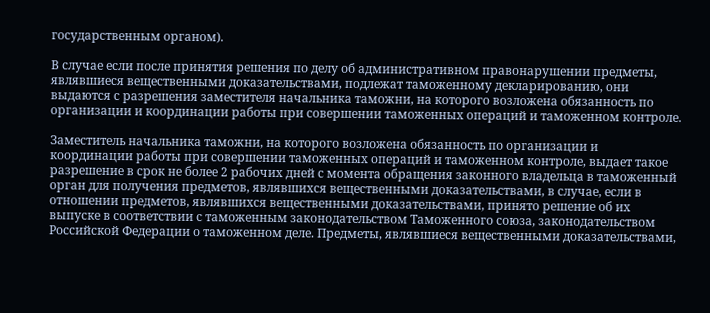государственным органом).

В случае если после принятия решения по делу об административном правонарушении предметы, являвшиеся вещественными доказательствами, подлежат таможенному декларированию, они выдаются с разрешения заместителя начальника таможни, на которого возложена обязанность по организации и координации работы при совершении таможенных операций и таможенном контроле.

Заместитель начальника таможни, на которого возложена обязанность по организации и координации работы при совершении таможенных операций и таможенном контроле, выдает такое разрешение в срок не более 2 рабочих дней с момента обращения законного владельца в таможенный орган для получения предметов, являвшихся вещественными доказательствами, в случае, если в отношении предметов, являвшихся вещественными доказательствами, принято решение об их выпуске в соответствии с таможенным законодательством Таможенного союза, законодательством Российской Федерации о таможенном деле. Предметы, являвшиеся вещественными доказательствами,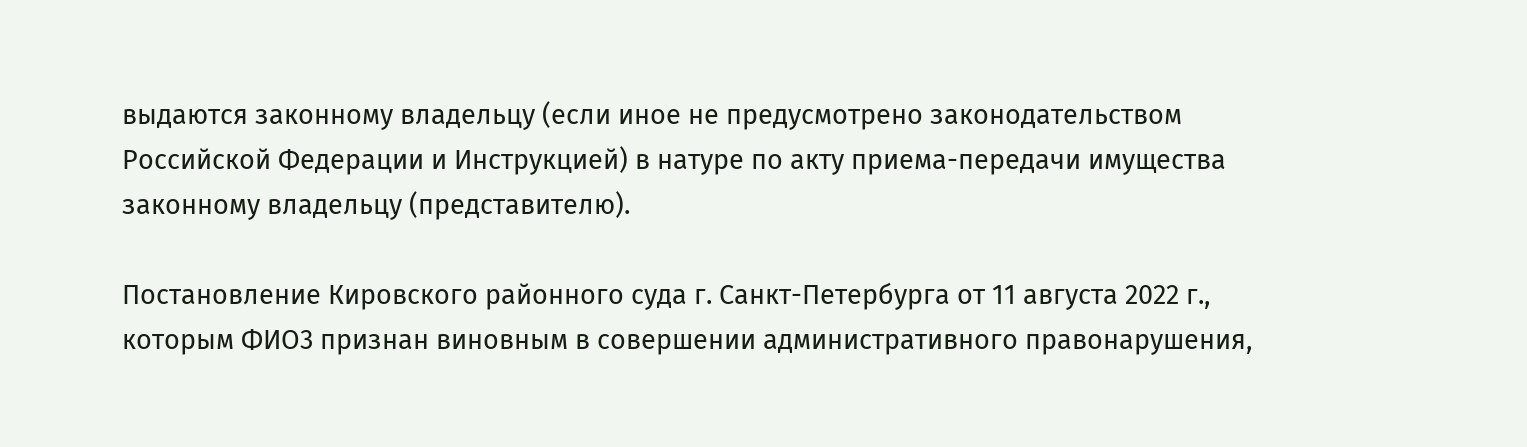выдаются законному владельцу (если иное не предусмотрено законодательством Российской Федерации и Инструкцией) в натуре по акту приема-передачи имущества законному владельцу (представителю).

Постановление Кировского районного суда г. Санкт-Петербурга от 11 августа 2022 г., которым ФИО3 признан виновным в совершении административного правонарушения,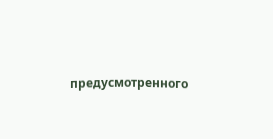предусмотренного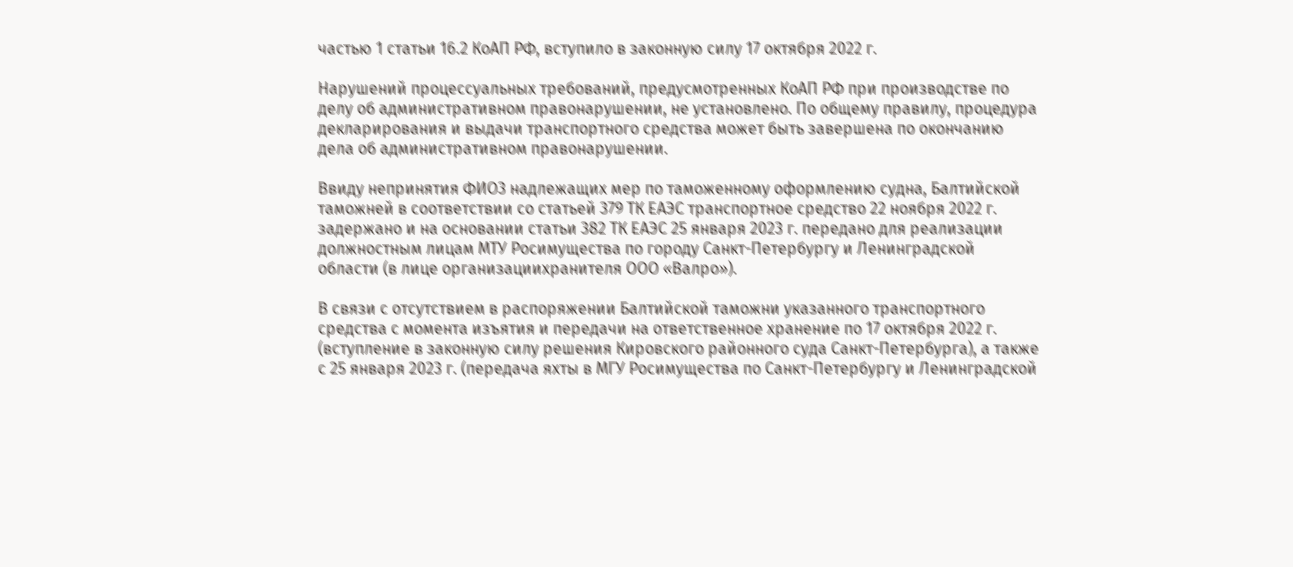частью 1 статьи 16.2 КоАП РФ, вступило в законную силу 17 октября 2022 г.

Нарушений процессуальных требований, предусмотренных КоАП РФ при производстве по делу об административном правонарушении, не установлено. По общему правилу, процедура декларирования и выдачи транспортного средства может быть завершена по окончанию дела об административном правонарушении.

Ввиду непринятия ФИО3 надлежащих мер по таможенному оформлению судна, Балтийской таможней в соответствии со статьей 379 ТК ЕАЭС транспортное средство 22 ноября 2022 г. задержано и на основании статьи 382 ТК ЕАЭС 25 января 2023 г. передано для реализации должностным лицам МТУ Росимущества по городу Санкт-Петербургу и Ленинградской области (в лице организациихранителя ООО «Валро»).

В связи с отсутствием в распоряжении Балтийской таможни указанного транспортного средства с момента изъятия и передачи на ответственное хранение по 17 октября 2022 г. (вступление в законную силу решения Кировского районного суда Санкт-Петербурга), а также с 25 января 2023 г. (передача яхты в МГУ Росимущества по Санкт-Петербургу и Ленинградской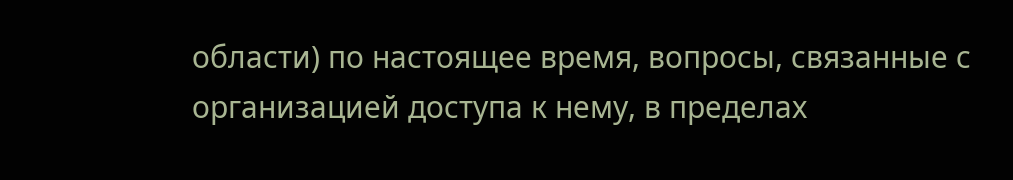области) по настоящее время, вопросы, связанные с организацией доступа к нему, в пределах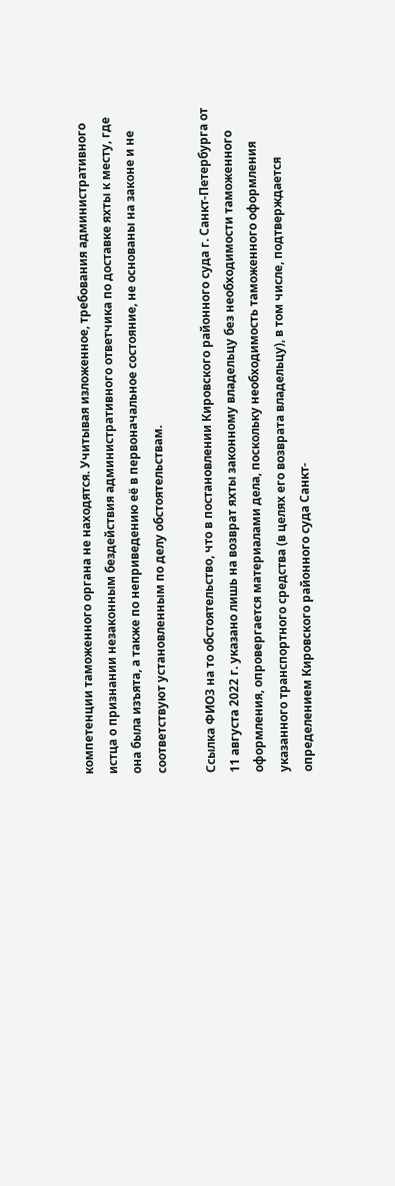компетенции таможенного органа не находятся. Учитывая изложенное, требования административного истца о признании незаконным бездействия административного ответчика по доставке яхты к месту, где она была изъята, а также по неприведению её в первоначальное состояние, не основаны на законе и не соответствуют установленным по делу обстоятельствам.

Ссылка ФИО3 на то обстоятельство, что в постановлении Кировского районного суда г. Санкт-Петербурга от 11 августа 2022 г. указано лишь на возврат яхты законному владельцу без необходимости таможенного оформления, опровергается материалами дела, поскольку необходимость таможенного оформления указанного транспортного средства (в целях его возврата владельцу), в том числе, подтверждается определением Кировского районного суда Санкт-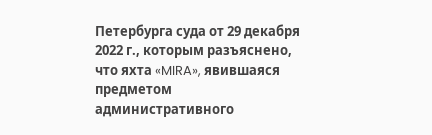Петербурга суда от 29 декабря 2022 г., которым разъяснено, что яхта «MIRA», явившаяся предметом административного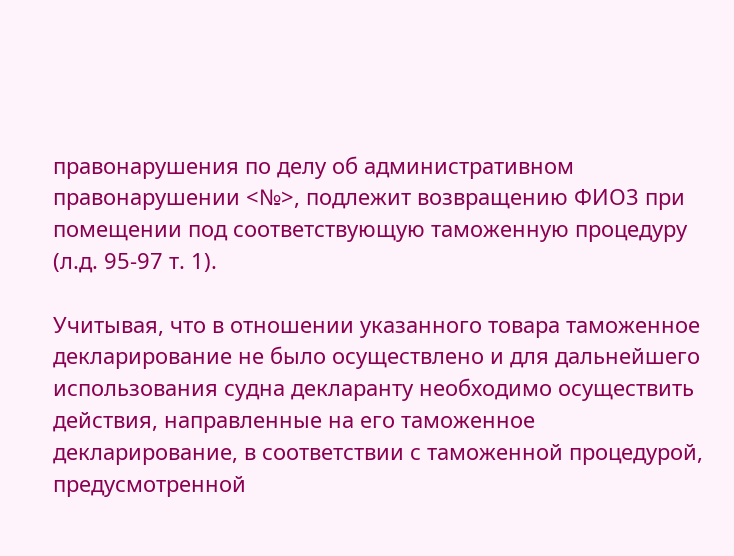правонарушения по делу об административном правонарушении <№>, подлежит возвращению ФИО3 при помещении под соответствующую таможенную процедуру (л.д. 95-97 т. 1).

Учитывая, что в отношении указанного товара таможенное декларирование не было осуществлено и для дальнейшего использования судна декларанту необходимо осуществить действия, направленные на его таможенное декларирование, в соответствии с таможенной процедурой, предусмотренной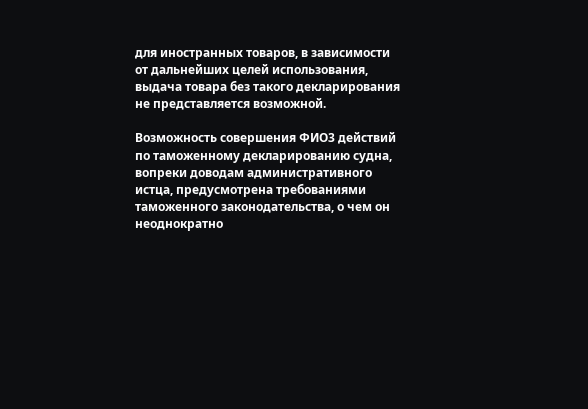для иностранных товаров, в зависимости от дальнейших целей использования, выдача товара без такого декларирования не представляется возможной.

Возможность совершения ФИО3 действий по таможенному декларированию судна, вопреки доводам административного истца, предусмотрена требованиями таможенного законодательства, о чем он неоднократно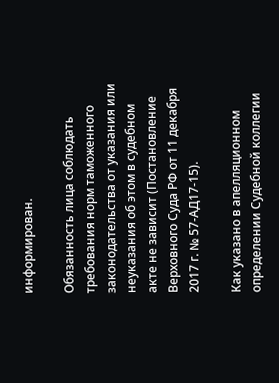информирован.

Обязанность лица соблюдать требования норм таможенного законодательства от указания или неуказания об этом в судебном акте не зависит (Постановление Верховного Суда РФ от 11 декабря 2017 г. № 57-АД17-15).

Как указано в апелляционном определении Судебной коллегии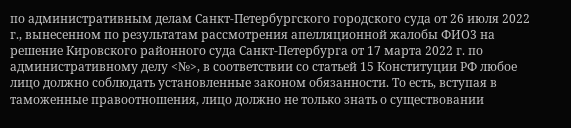по административным делам Санкт-Петербургского городского суда от 26 июля 2022 г., вынесенном по результатам рассмотрения апелляционной жалобы ФИО3 на решение Кировского районного суда Санкт-Петербурга от 17 марта 2022 г. по административному делу <№>, в соответствии со статьей 15 Конституции РФ любое лицо должно соблюдать установленные законом обязанности. То есть, вступая в таможенные правоотношения, лицо должно не только знать о существовании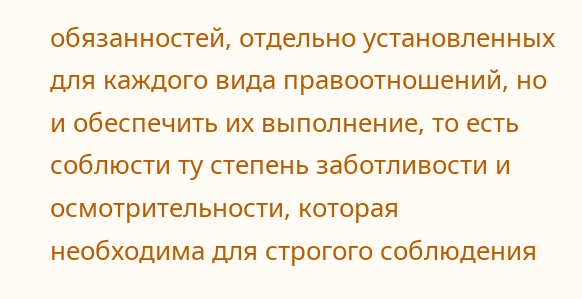обязанностей, отдельно установленных для каждого вида правоотношений, но и обеспечить их выполнение, то есть соблюсти ту степень заботливости и осмотрительности, которая необходима для строгого соблюдения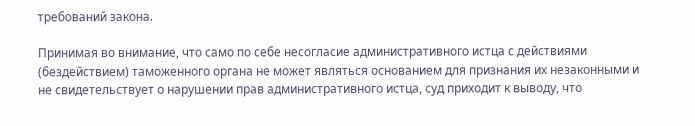требований закона.

Принимая во внимание, что само по себе несогласие административного истца с действиями (бездействием) таможенного органа не может являться основанием для признания их незаконными и не свидетельствует о нарушении прав административного истца, суд приходит к выводу, что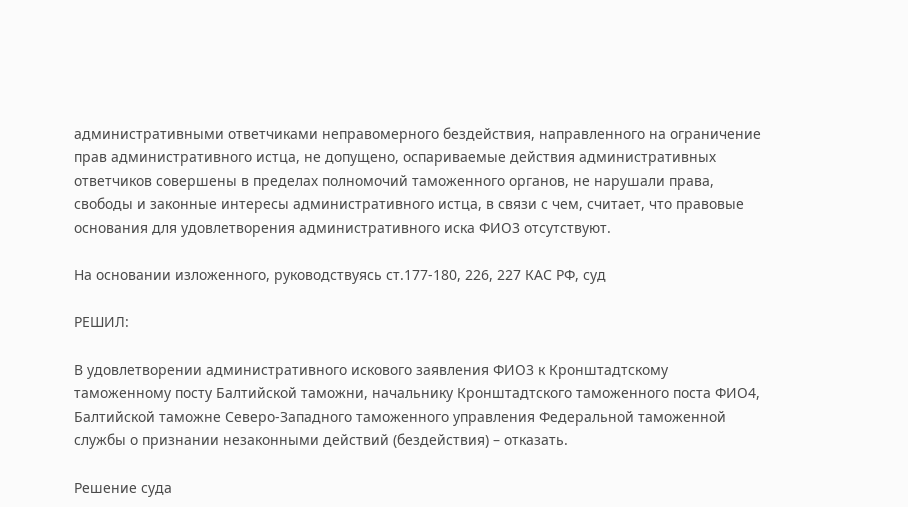административными ответчиками неправомерного бездействия, направленного на ограничение прав административного истца, не допущено, оспариваемые действия административных ответчиков совершены в пределах полномочий таможенного органов, не нарушали права, свободы и законные интересы административного истца, в связи с чем, считает, что правовые основания для удовлетворения административного иска ФИО3 отсутствуют.

На основании изложенного, руководствуясь ст.177-180, 226, 227 КАС РФ, суд

РЕШИЛ:

В удовлетворении административного искового заявления ФИО3 к Кронштадтскому таможенному посту Балтийской таможни, начальнику Кронштадтского таможенного поста ФИО4, Балтийской таможне Северо-Западного таможенного управления Федеральной таможенной службы о признании незаконными действий (бездействия) – отказать.

Решение суда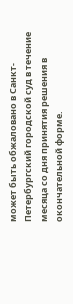может быть обжаловано в Санкт-Петербургский городской суд в течение месяца со дня принятия решения в окончательной форме.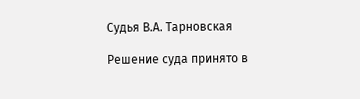Судья В.А. Тарновская

Решение суда принято в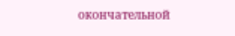окончательной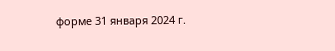форме 31 января 2024 г.